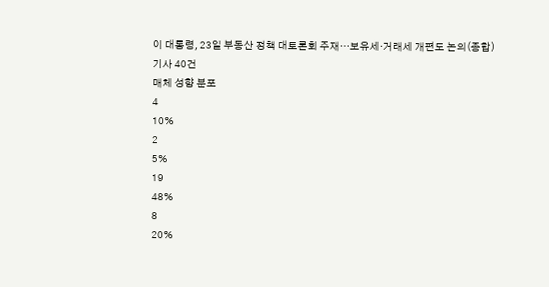이 대통령, 23일 부동산 정책 대토론회 주재…보유세·거래세 개편도 논의(종합)
기사 40건
매체 성향 분포
4
10%
2
5%
19
48%
8
20%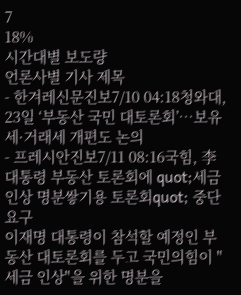7
18%
시간대별 보도량
언론사별 기사 제목
- 한겨레신문진보7/10 04:18청와대, 23일 ‘부동산 국민 대토론회’…보유세·거래세 개편도 논의
- 프레시안진보7/11 08:16국힘, 李대통령 부동산 토론회에 quot;세금 인상 명분쌓기용 토론회quot; 중단 요구
이재명 대통령이 참석할 예정인 부동산 대토론회를 두고 국민의힘이 "세금 인상"을 위한 명분을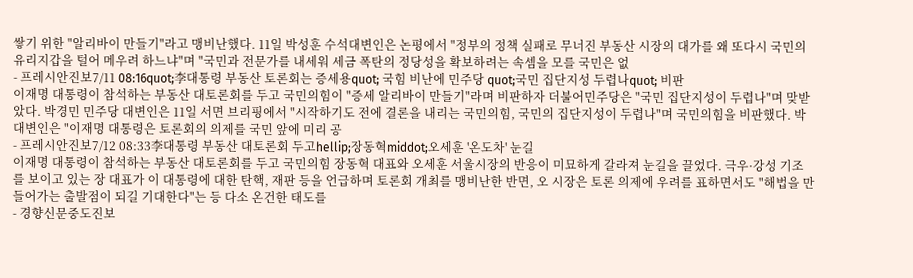쌓기 위한 "알리바이 만들기"라고 맹비난했다. 11일 박성훈 수석대변인은 논평에서 "정부의 정책 실패로 무너진 부동산 시장의 대가를 왜 또다시 국민의 유리지갑을 털어 메우려 하느냐"며 "국민과 전문가를 내세워 세금 폭탄의 정당성을 확보하려는 속셈을 모를 국민은 없
- 프레시안진보7/11 08:16quot;李대통령 부동산 토론회는 증세용quot; 국힘 비난에 민주당 quot;국민 집단지성 두렵나quot; 비판
이재명 대통령이 참석하는 부동산 대토론회를 두고 국민의힘이 "증세 알리바이 만들기"라며 비판하자 더불어민주당은 "국민 집단지성이 두렵나"며 맞받았다. 박경민 민주당 대변인은 11일 서면 브리핑에서 "시작하기도 전에 결론을 내리는 국민의힘, 국민의 집단지성이 두렵나"며 국민의힘을 비판했다. 박 대변인은 "이재명 대통령은 토론회의 의제를 국민 앞에 미리 공
- 프레시안진보7/12 08:33李대통령 부동산 대토론회 두고hellip;장동혁middot;오세훈 '온도차' 눈길
이재명 대통령이 참석하는 부동산 대토론회를 두고 국민의힘 장동혁 대표와 오세훈 서울시장의 반응이 미묘하게 갈라져 눈길을 끌었다. 극우·강성 기조를 보이고 있는 장 대표가 이 대통령에 대한 탄핵, 재판 등을 언급하며 토론회 개최를 맹비난한 반면, 오 시장은 토론 의제에 우려를 표하면서도 "해법을 만들어가는 출발점이 되길 기대한다"는 등 다소 온건한 태도를
- 경향신문중도진보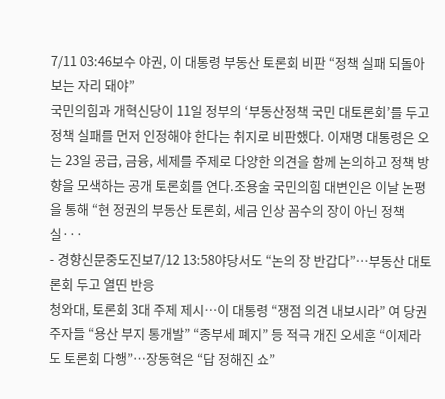7/11 03:46보수 야권, 이 대통령 부동산 토론회 비판 “정책 실패 되돌아보는 자리 돼야”
국민의힘과 개혁신당이 11일 정부의 ‘부동산정책 국민 대토론회’를 두고 정책 실패를 먼저 인정해야 한다는 취지로 비판했다. 이재명 대통령은 오는 23일 공급, 금융, 세제를 주제로 다양한 의견을 함께 논의하고 정책 방향을 모색하는 공개 토론회를 연다.조용술 국민의힘 대변인은 이날 논평을 통해 “현 정권의 부동산 토론회, 세금 인상 꼼수의 장이 아닌 정책 실···
- 경향신문중도진보7/12 13:58야당서도 “논의 장 반갑다”…부동산 대토론회 두고 열띤 반응
청와대, 토론회 3대 주제 제시…이 대통령 “쟁점 의견 내보시라” 여 당권 주자들 “용산 부지 통개발” “종부세 폐지” 등 적극 개진 오세훈 “이제라도 토론회 다행”…장동혁은 “답 정해진 쇼”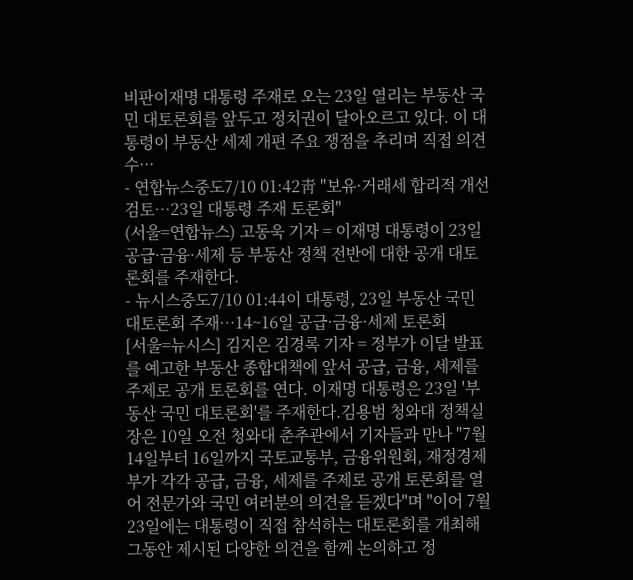비판이재명 대통령 주재로 오는 23일 열리는 부동산 국민 대토론회를 앞두고 정치권이 달아오르고 있다. 이 대통령이 부동산 세제 개편 주요 쟁점을 추리며 직접 의견 수···
- 연합뉴스중도7/10 01:42靑 "보유·거래세 합리적 개선 검토…23일 대통령 주재 토론회"
(서울=연합뉴스) 고동욱 기자 = 이재명 대통령이 23일 공급·금융·세제 등 부동산 정책 전반에 대한 공개 대토론회를 주재한다.
- 뉴시스중도7/10 01:44이 대통령, 23일 부동산 국민 대토론회 주재…14~16일 공급·금융·세제 토론회
[서울=뉴시스] 김지은 김경록 기자 = 정부가 이달 발표를 예고한 부동산 종합대책에 앞서 공급, 금융, 세제를 주제로 공개 토론회를 연다. 이재명 대통령은 23일 '부동산 국민 대토론회'를 주재한다.김용범 청와대 정책실장은 10일 오전 청와대 춘추관에서 기자들과 만나 "7월 14일부터 16일까지 국토교통부, 금융위원회, 재정경제부가 각각 공급, 금융, 세제를 주제로 공개 토론회를 열어 전문가와 국민 여러분의 의견을 듣겠다"며 "이어 7월 23일에는 대통령이 직접 참석하는 대토론회를 개최해 그동안 제시된 다양한 의견을 함께 논의하고 정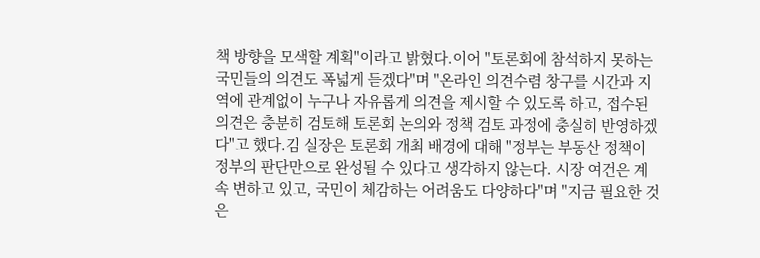책 방향을 모색할 계획"이라고 밝혔다.이어 "토론회에 참석하지 못하는 국민들의 의견도 폭넓게 듣겠다"며 "온라인 의견수렴 창구를 시간과 지역에 관계없이 누구나 자유롭게 의견을 제시할 수 있도록 하고, 접수된 의견은 충분히 검토해 토론회 논의와 정책 검토 과정에 충실히 반영하겠다"고 했다.김 실장은 토론회 개최 배경에 대해 "정부는 부동산 정책이 정부의 판단만으로 완성될 수 있다고 생각하지 않는다. 시장 여건은 계속 변하고 있고, 국민이 체감하는 어려움도 다양하다"며 "지금 필요한 것은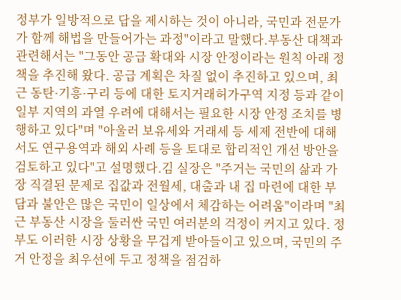정부가 일방적으로 답을 제시하는 것이 아니라, 국민과 전문가가 함께 해법을 만들어가는 과정"이라고 말했다.부동산 대책과 관련해서는 "그동안 공급 확대와 시장 안정이라는 원칙 아래 정책을 추진해 왔다. 공급 계획은 차질 없이 추진하고 있으며, 최근 동탄·기흥·구리 등에 대한 토지거래허가구역 지정 등과 같이 일부 지역의 과열 우려에 대해서는 필요한 시장 안정 조치를 병행하고 있다"며 "아울러 보유세와 거래세 등 세제 전반에 대해서도 연구용역과 해외 사례 등을 토대로 합리적인 개선 방안을 검토하고 있다"고 설명했다.김 실장은 "주거는 국민의 삶과 가장 직결된 문제로 집값과 전월세, 대출과 내 집 마련에 대한 부담과 불안은 많은 국민이 일상에서 체감하는 어려움"이라며 "최근 부동산 시장을 둘러싼 국민 여러분의 걱정이 커지고 있다. 정부도 이러한 시장 상황을 무겁게 받아들이고 있으며, 국민의 주거 안정을 최우선에 두고 정책을 점검하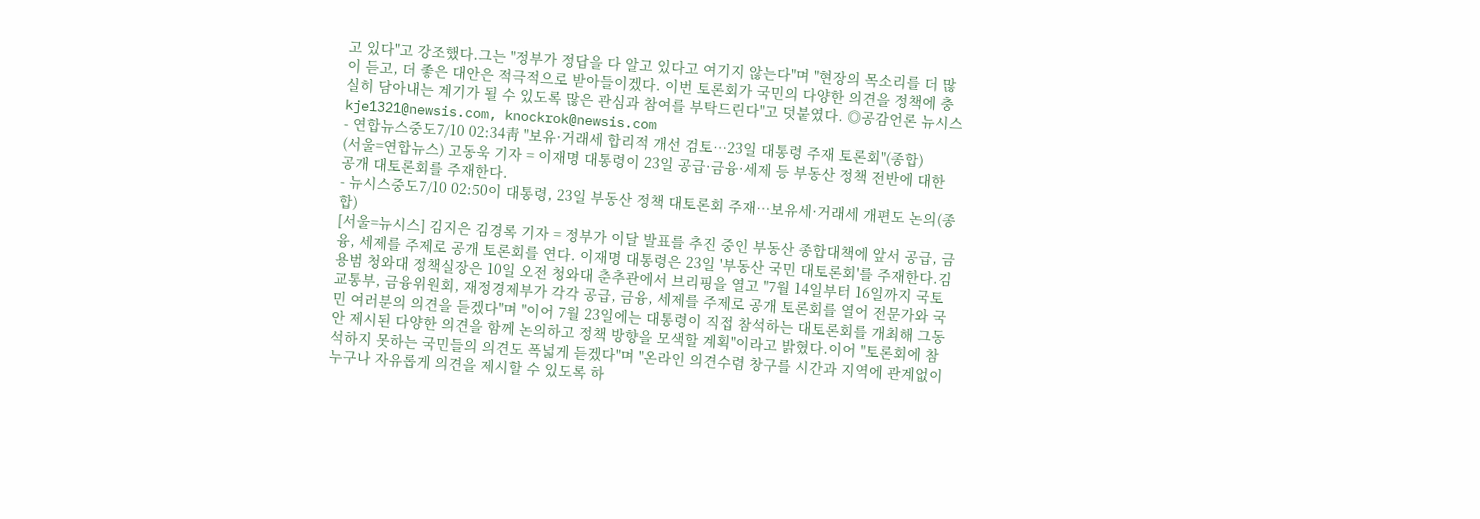고 있다"고 강조했다.그는 "정부가 정답을 다 알고 있다고 여기지 않는다"며 "현장의 목소리를 더 많이 듣고, 더 좋은 대안은 적극적으로 받아들이겠다. 이번 토론회가 국민의 다양한 의견을 정책에 충실히 담아내는 계기가 될 수 있도록 많은 관심과 참여를 부탁드린다"고 덧붙였다. ◎공감언론 뉴시스 kje1321@newsis.com, knockrok@newsis.com
- 연합뉴스중도7/10 02:34靑 "보유·거래세 합리적 개선 검토…23일 대통령 주재 토론회"(종합)
(서울=연합뉴스) 고동욱 기자 = 이재명 대통령이 23일 공급·금융·세제 등 부동산 정책 전반에 대한 공개 대토론회를 주재한다.
- 뉴시스중도7/10 02:50이 대통령, 23일 부동산 정책 대토론회 주재…보유세·거래세 개편도 논의(종합)
[서울=뉴시스] 김지은 김경록 기자 = 정부가 이달 발표를 추진 중인 부동산 종합대책에 앞서 공급, 금융, 세제를 주제로 공개 토론회를 연다. 이재명 대통령은 23일 '부동산 국민 대토론회'를 주재한다.김용범 청와대 정책실장은 10일 오전 청와대 춘추관에서 브리핑을 열고 "7월 14일부터 16일까지 국토교통부, 금융위원회, 재정경제부가 각각 공급, 금융, 세제를 주제로 공개 토론회를 열어 전문가와 국민 여러분의 의견을 듣겠다"며 "이어 7월 23일에는 대통령이 직접 참석하는 대토론회를 개최해 그동안 제시된 다양한 의견을 함께 논의하고 정책 방향을 모색할 계획"이라고 밝혔다.이어 "토론회에 참석하지 못하는 국민들의 의견도 폭넓게 듣겠다"며 "온라인 의견수렴 창구를 시간과 지역에 관계없이 누구나 자유롭게 의견을 제시할 수 있도록 하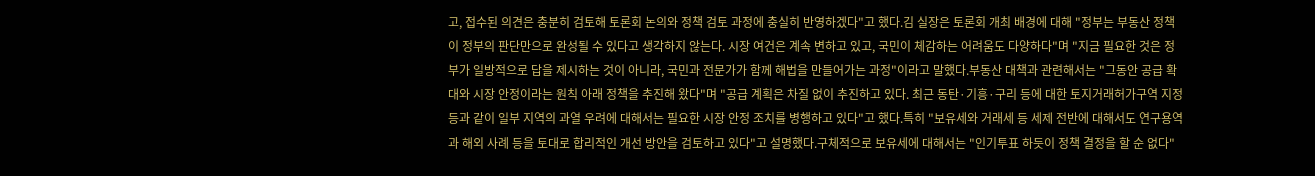고, 접수된 의견은 충분히 검토해 토론회 논의와 정책 검토 과정에 충실히 반영하겠다"고 했다.김 실장은 토론회 개최 배경에 대해 "정부는 부동산 정책이 정부의 판단만으로 완성될 수 있다고 생각하지 않는다. 시장 여건은 계속 변하고 있고, 국민이 체감하는 어려움도 다양하다"며 "지금 필요한 것은 정부가 일방적으로 답을 제시하는 것이 아니라, 국민과 전문가가 함께 해법을 만들어가는 과정"이라고 말했다.부동산 대책과 관련해서는 "그동안 공급 확대와 시장 안정이라는 원칙 아래 정책을 추진해 왔다"며 "공급 계획은 차질 없이 추진하고 있다. 최근 동탄·기흥·구리 등에 대한 토지거래허가구역 지정 등과 같이 일부 지역의 과열 우려에 대해서는 필요한 시장 안정 조치를 병행하고 있다"고 했다.특히 "보유세와 거래세 등 세제 전반에 대해서도 연구용역과 해외 사례 등을 토대로 합리적인 개선 방안을 검토하고 있다"고 설명했다.구체적으로 보유세에 대해서는 "인기투표 하듯이 정책 결정을 할 순 없다"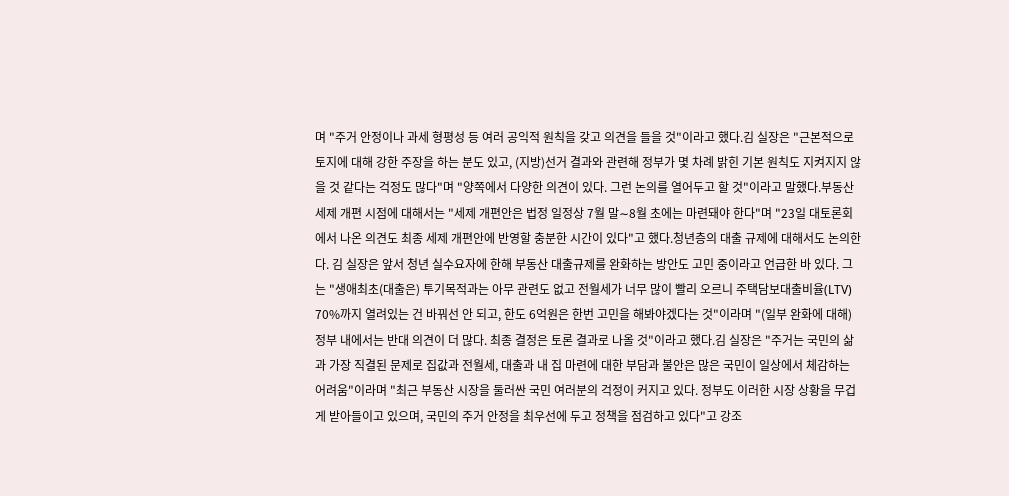며 "주거 안정이나 과세 형평성 등 여러 공익적 원칙을 갖고 의견을 들을 것"이라고 했다.김 실장은 "근본적으로 토지에 대해 강한 주장을 하는 분도 있고, (지방)선거 결과와 관련해 정부가 몇 차례 밝힌 기본 원칙도 지켜지지 않을 것 같다는 걱정도 많다"며 "양쪽에서 다양한 의견이 있다. 그런 논의를 열어두고 할 것"이라고 말했다.부동산 세제 개편 시점에 대해서는 "세제 개편안은 법정 일정상 7월 말∼8월 초에는 마련돼야 한다"며 "23일 대토론회에서 나온 의견도 최종 세제 개편안에 반영할 충분한 시간이 있다"고 했다.청년층의 대출 규제에 대해서도 논의한다. 김 실장은 앞서 청년 실수요자에 한해 부동산 대출규제를 완화하는 방안도 고민 중이라고 언급한 바 있다. 그는 "생애최초(대출은) 투기목적과는 아무 관련도 없고 전월세가 너무 많이 빨리 오르니 주택담보대출비율(LTV) 70%까지 열려있는 건 바꿔선 안 되고, 한도 6억원은 한번 고민을 해봐야겠다는 것"이라며 "(일부 완화에 대해) 정부 내에서는 반대 의견이 더 많다. 최종 결정은 토론 결과로 나올 것"이라고 했다.김 실장은 "주거는 국민의 삶과 가장 직결된 문제로 집값과 전월세, 대출과 내 집 마련에 대한 부담과 불안은 많은 국민이 일상에서 체감하는 어려움"이라며 "최근 부동산 시장을 둘러싼 국민 여러분의 걱정이 커지고 있다. 정부도 이러한 시장 상황을 무겁게 받아들이고 있으며, 국민의 주거 안정을 최우선에 두고 정책을 점검하고 있다"고 강조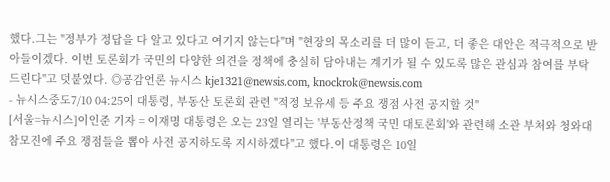했다.그는 "정부가 정답을 다 알고 있다고 여기지 않는다"며 "현장의 목소리를 더 많이 듣고, 더 좋은 대안은 적극적으로 받아들이겠다. 이번 토론회가 국민의 다양한 의견을 정책에 충실히 담아내는 계기가 될 수 있도록 많은 관심과 참여를 부탁드린다"고 덧붙였다. ◎공감언론 뉴시스 kje1321@newsis.com, knockrok@newsis.com
- 뉴시스중도7/10 04:25이 대통령, 부동산 토론회 관련 "적정 보유세 등 주요 쟁점 사전 공지할 것"
[서울=뉴시스]이인준 기자 = 이재명 대통령은 오는 23일 열리는 '부동산정책 국민 대토론회'와 관련해 소관 부처와 청와대 참모진에 주요 쟁점들을 뽑아 사전 공지하도록 지시하겠다"고 했다.이 대통령은 10일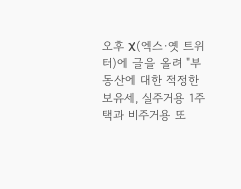오후 X(엑스·옛 트위터)에 글을 올려 "부동산에 대한 적정한 보유세, 실주거용 1주택과 비주거용 또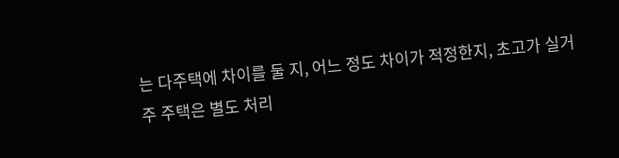는 다주택에 차이를 둘 지, 어느 정도 차이가 적정한지, 초고가 실거주 주택은 별도 처리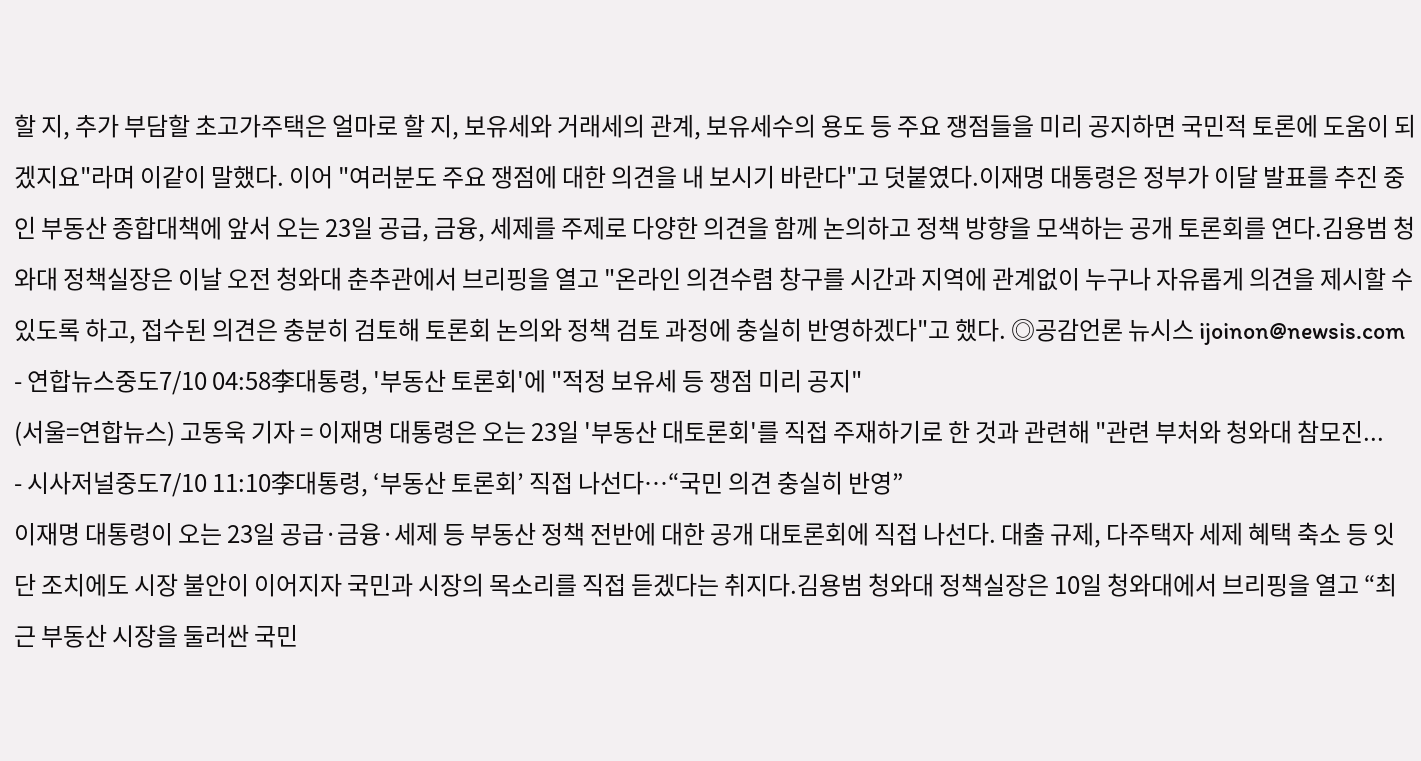할 지, 추가 부담할 초고가주택은 얼마로 할 지, 보유세와 거래세의 관계, 보유세수의 용도 등 주요 쟁점들을 미리 공지하면 국민적 토론에 도움이 되겠지요"라며 이같이 말했다. 이어 "여러분도 주요 쟁점에 대한 의견을 내 보시기 바란다"고 덧붙였다.이재명 대통령은 정부가 이달 발표를 추진 중인 부동산 종합대책에 앞서 오는 23일 공급, 금융, 세제를 주제로 다양한 의견을 함께 논의하고 정책 방향을 모색하는 공개 토론회를 연다.김용범 청와대 정책실장은 이날 오전 청와대 춘추관에서 브리핑을 열고 "온라인 의견수렴 창구를 시간과 지역에 관계없이 누구나 자유롭게 의견을 제시할 수 있도록 하고, 접수된 의견은 충분히 검토해 토론회 논의와 정책 검토 과정에 충실히 반영하겠다"고 했다. ◎공감언론 뉴시스 ijoinon@newsis.com
- 연합뉴스중도7/10 04:58李대통령, '부동산 토론회'에 "적정 보유세 등 쟁점 미리 공지"
(서울=연합뉴스) 고동욱 기자 = 이재명 대통령은 오는 23일 '부동산 대토론회'를 직접 주재하기로 한 것과 관련해 "관련 부처와 청와대 참모진...
- 시사저널중도7/10 11:10李대통령, ‘부동산 토론회’ 직접 나선다…“국민 의견 충실히 반영”
이재명 대통령이 오는 23일 공급·금융·세제 등 부동산 정책 전반에 대한 공개 대토론회에 직접 나선다. 대출 규제, 다주택자 세제 혜택 축소 등 잇단 조치에도 시장 불안이 이어지자 국민과 시장의 목소리를 직접 듣겠다는 취지다.김용범 청와대 정책실장은 10일 청와대에서 브리핑을 열고 “최근 부동산 시장을 둘러싼 국민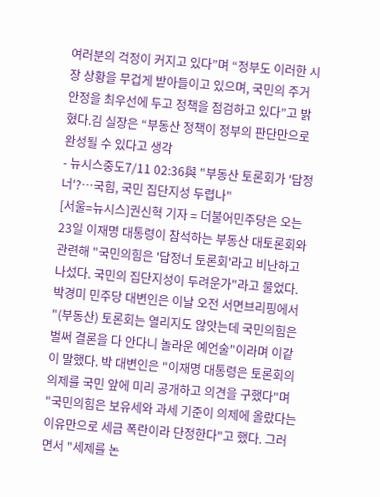여러분의 걱정이 커지고 있다”며 “정부도 이러한 시장 상황을 무겁게 받아들이고 있으며, 국민의 주거 안정을 최우선에 두고 정책을 점검하고 있다”고 밝혔다.김 실장은 “부동산 정책이 정부의 판단만으로 완성될 수 있다고 생각
- 뉴시스중도7/11 02:36與 "부동산 토론회가 '답정너'?…국힘, 국민 집단지성 두렵나"
[서울=뉴시스]권신혁 기자 = 더불어민주당은 오는 23일 이재명 대통령이 참석하는 부동산 대토론회와 관련해 "국민의힘은 '답정너 토론회'라고 비난하고 나섰다. 국민의 집단지성이 두려운가"라고 물었다. 박경미 민주당 대변인은 이날 오전 서면브리핑에서 "(부동산) 토론회는 열리지도 않앗는데 국민의힘은 벌써 결론을 다 안다니 놀라운 예언술"이라며 이같이 말했다. 박 대변인은 "이재명 대통령은 토론회의 의제를 국민 앞에 미리 공개하고 의견을 구했다"며 "국민의힘은 보유세와 과세 기준이 의제에 올랐다는 이유만으로 세금 폭란이라 단정한다"고 했다. 그러면서 "세제를 논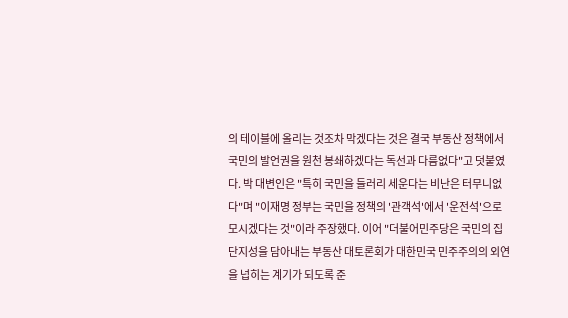의 테이블에 올리는 것조차 막겠다는 것은 결국 부동산 정책에서 국민의 발언권을 원천 봉쇄하겠다는 독선과 다름없다"고 덧붙였다. 박 대변인은 "특히 국민을 들러리 세운다는 비난은 터무니없다"며 "이재명 정부는 국민을 정책의 '관객석'에서 '운전석'으로 모시겠다는 것"이라 주장했다. 이어 "더불어민주당은 국민의 집단지성을 담아내는 부동산 대토론회가 대한민국 민주주의의 외연을 넙히는 계기가 되도록 준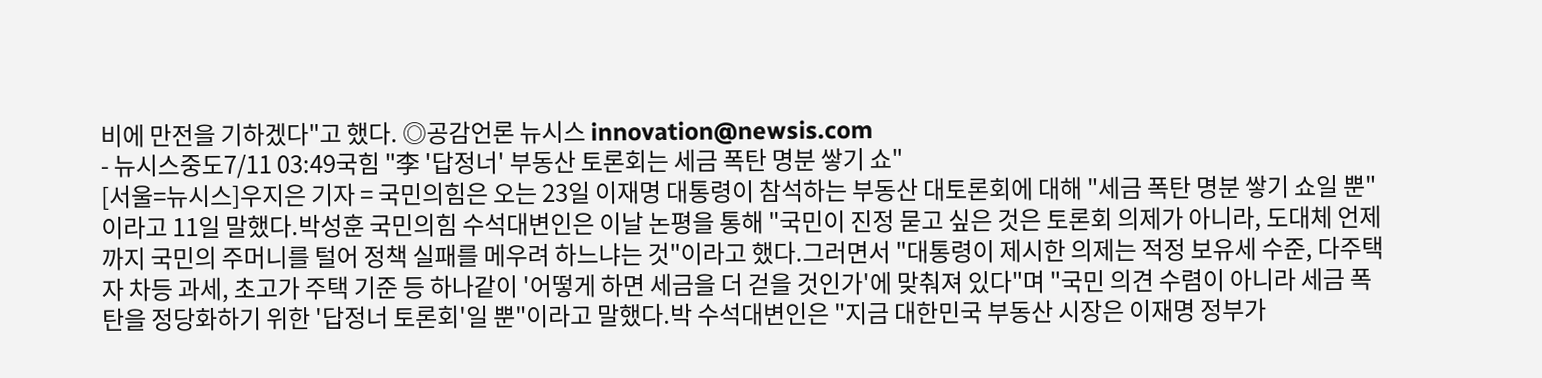비에 만전을 기하겠다"고 했다. ◎공감언론 뉴시스 innovation@newsis.com
- 뉴시스중도7/11 03:49국힘 "李 '답정너' 부동산 토론회는 세금 폭탄 명분 쌓기 쇼"
[서울=뉴시스]우지은 기자 = 국민의힘은 오는 23일 이재명 대통령이 참석하는 부동산 대토론회에 대해 "세금 폭탄 명분 쌓기 쇼일 뿐"이라고 11일 말했다.박성훈 국민의힘 수석대변인은 이날 논평을 통해 "국민이 진정 묻고 싶은 것은 토론회 의제가 아니라, 도대체 언제까지 국민의 주머니를 털어 정책 실패를 메우려 하느냐는 것"이라고 했다.그러면서 "대통령이 제시한 의제는 적정 보유세 수준, 다주택자 차등 과세, 초고가 주택 기준 등 하나같이 '어떻게 하면 세금을 더 걷을 것인가'에 맞춰져 있다"며 "국민 의견 수렴이 아니라 세금 폭탄을 정당화하기 위한 '답정너 토론회'일 뿐"이라고 말했다.박 수석대변인은 "지금 대한민국 부동산 시장은 이재명 정부가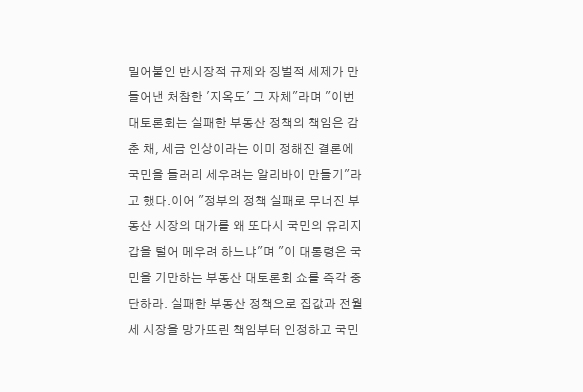밀어붙인 반시장적 규제와 징벌적 세제가 만들어낸 처참한 '지옥도' 그 자체"라며 "이번 대토론회는 실패한 부동산 정책의 책임은 감춘 채, 세금 인상이라는 이미 정해진 결론에 국민을 들러리 세우려는 알리바이 만들기"라고 했다.이어 "정부의 정책 실패로 무너진 부동산 시장의 대가를 왜 또다시 국민의 유리지갑을 털어 메우려 하느냐"며 "이 대통령은 국민을 기만하는 부동산 대토론회 쇼를 즉각 중단하라. 실패한 부동산 정책으로 집값과 전월세 시장을 망가뜨린 책임부터 인정하고 국민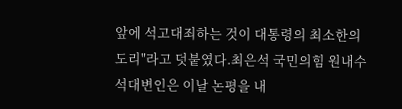앞에 석고대죄하는 것이 대통령의 최소한의 도리"라고 덧붙였다.최은석 국민의힘 원내수석대변인은 이날 논평을 내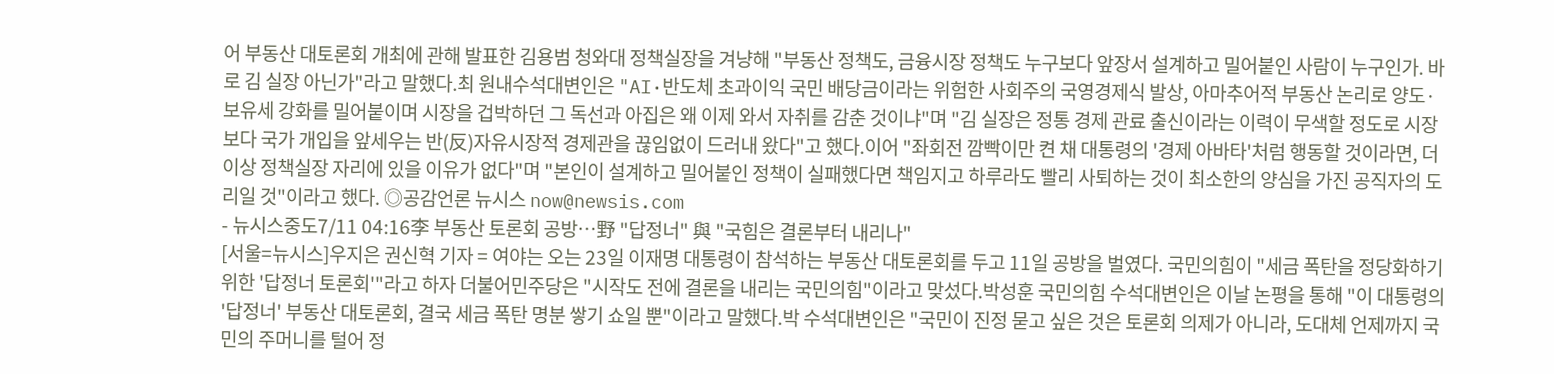어 부동산 대토론회 개최에 관해 발표한 김용범 청와대 정책실장을 겨냥해 "부동산 정책도, 금융시장 정책도 누구보다 앞장서 설계하고 밀어붙인 사람이 누구인가. 바로 김 실장 아닌가"라고 말했다.최 원내수석대변인은 "AI·반도체 초과이익 국민 배당금이라는 위험한 사회주의 국영경제식 발상, 아마추어적 부동산 논리로 양도·보유세 강화를 밀어붙이며 시장을 겁박하던 그 독선과 아집은 왜 이제 와서 자취를 감춘 것이냐"며 "김 실장은 정통 경제 관료 출신이라는 이력이 무색할 정도로 시장보다 국가 개입을 앞세우는 반(反)자유시장적 경제관을 끊임없이 드러내 왔다"고 했다.이어 "좌회전 깜빡이만 켠 채 대통령의 '경제 아바타'처럼 행동할 것이라면, 더 이상 정책실장 자리에 있을 이유가 없다"며 "본인이 설계하고 밀어붙인 정책이 실패했다면 책임지고 하루라도 빨리 사퇴하는 것이 최소한의 양심을 가진 공직자의 도리일 것"이라고 했다. ◎공감언론 뉴시스 now@newsis.com
- 뉴시스중도7/11 04:16李 부동산 토론회 공방…野 "답정너" 與 "국힘은 결론부터 내리나"
[서울=뉴시스]우지은 권신혁 기자 = 여야는 오는 23일 이재명 대통령이 참석하는 부동산 대토론회를 두고 11일 공방을 벌였다. 국민의힘이 "세금 폭탄을 정당화하기 위한 '답정너 토론회'"라고 하자 더불어민주당은 "시작도 전에 결론을 내리는 국민의힘"이라고 맞섰다.박성훈 국민의힘 수석대변인은 이날 논평을 통해 "이 대통령의 '답정너' 부동산 대토론회, 결국 세금 폭탄 명분 쌓기 쇼일 뿐"이라고 말했다.박 수석대변인은 "국민이 진정 묻고 싶은 것은 토론회 의제가 아니라, 도대체 언제까지 국민의 주머니를 털어 정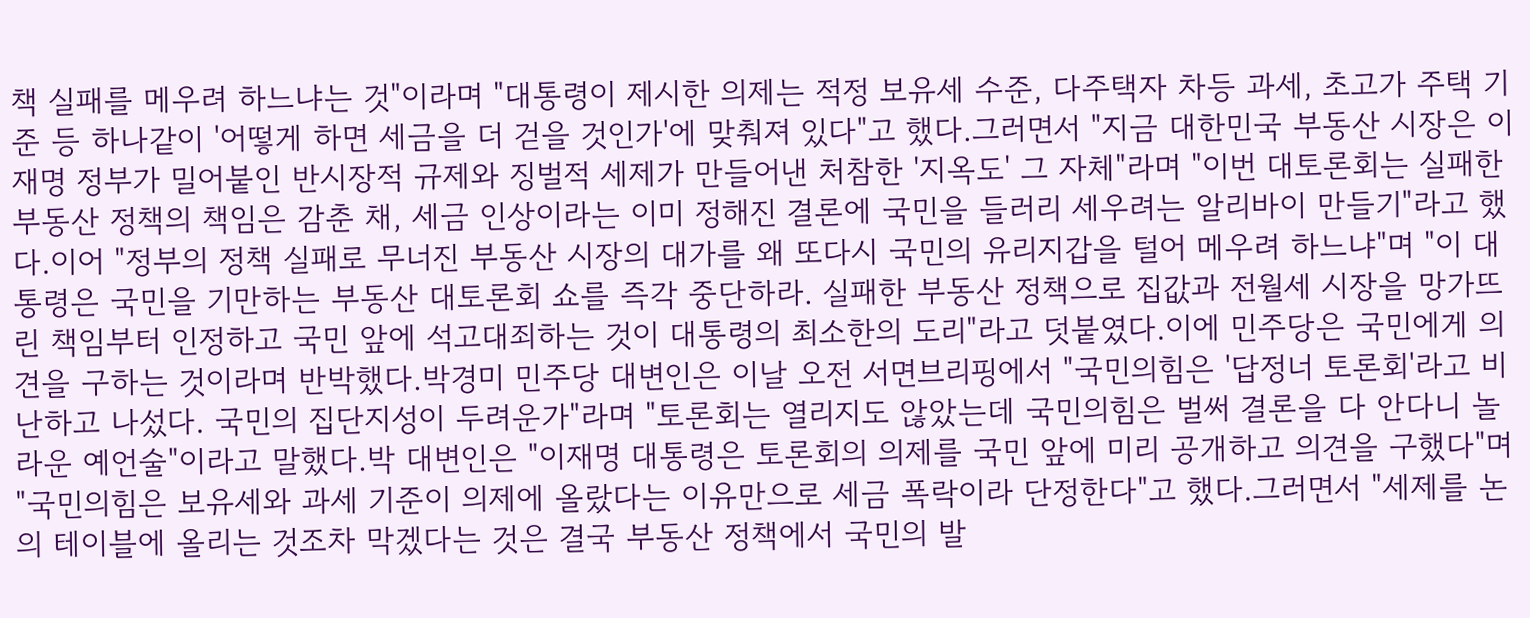책 실패를 메우려 하느냐는 것"이라며 "대통령이 제시한 의제는 적정 보유세 수준, 다주택자 차등 과세, 초고가 주택 기준 등 하나같이 '어떻게 하면 세금을 더 걷을 것인가'에 맞춰져 있다"고 했다.그러면서 "지금 대한민국 부동산 시장은 이재명 정부가 밀어붙인 반시장적 규제와 징벌적 세제가 만들어낸 처참한 '지옥도' 그 자체"라며 "이번 대토론회는 실패한 부동산 정책의 책임은 감춘 채, 세금 인상이라는 이미 정해진 결론에 국민을 들러리 세우려는 알리바이 만들기"라고 했다.이어 "정부의 정책 실패로 무너진 부동산 시장의 대가를 왜 또다시 국민의 유리지갑을 털어 메우려 하느냐"며 "이 대통령은 국민을 기만하는 부동산 대토론회 쇼를 즉각 중단하라. 실패한 부동산 정책으로 집값과 전월세 시장을 망가뜨린 책임부터 인정하고 국민 앞에 석고대죄하는 것이 대통령의 최소한의 도리"라고 덧붙였다.이에 민주당은 국민에게 의견을 구하는 것이라며 반박했다.박경미 민주당 대변인은 이날 오전 서면브리핑에서 "국민의힘은 '답정너 토론회'라고 비난하고 나섰다. 국민의 집단지성이 두려운가"라며 "토론회는 열리지도 않았는데 국민의힘은 벌써 결론을 다 안다니 놀라운 예언술"이라고 말했다.박 대변인은 "이재명 대통령은 토론회의 의제를 국민 앞에 미리 공개하고 의견을 구했다"며 "국민의힘은 보유세와 과세 기준이 의제에 올랐다는 이유만으로 세금 폭락이라 단정한다"고 했다.그러면서 "세제를 논의 테이블에 올리는 것조차 막겠다는 것은 결국 부동산 정책에서 국민의 발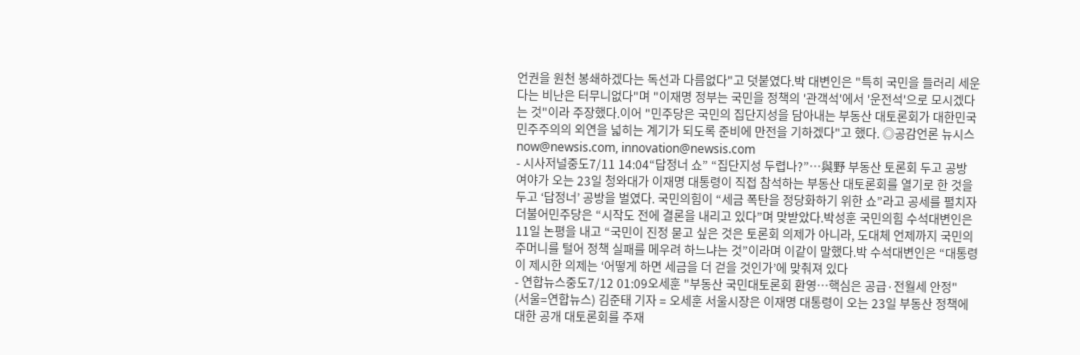언권을 원천 봉쇄하겠다는 독선과 다름없다"고 덧붙였다.박 대변인은 "특히 국민을 들러리 세운다는 비난은 터무니없다"며 "이재명 정부는 국민을 정책의 '관객석'에서 '운전석'으로 모시겠다는 것"이라 주장했다.이어 "민주당은 국민의 집단지성을 담아내는 부동산 대토론회가 대한민국 민주주의의 외연을 넓히는 계기가 되도록 준비에 만전을 기하겠다"고 했다. ◎공감언론 뉴시스 now@newsis.com, innovation@newsis.com
- 시사저널중도7/11 14:04“답정너 쇼” “집단지성 두렵나?”…與野 부동산 토론회 두고 공방
여야가 오는 23일 청와대가 이재명 대통령이 직접 참석하는 부동산 대토론회를 열기로 한 것을 두고 ‘답정너’ 공방을 벌였다. 국민의힘이 “세금 폭탄을 정당화하기 위한 쇼”라고 공세를 펼치자 더불어민주당은 “시작도 전에 결론을 내리고 있다”며 맞받았다.박성훈 국민의힘 수석대변인은 11일 논평을 내고 “국민이 진정 묻고 싶은 것은 토론회 의제가 아니라, 도대체 언제까지 국민의 주머니를 털어 정책 실패를 메우려 하느냐는 것”이라며 이같이 말했다.박 수석대변인은 “대통령이 제시한 의제는 ‘어떻게 하면 세금을 더 걷을 것인가’에 맞춰져 있다
- 연합뉴스중도7/12 01:09오세훈 "부동산 국민대토론회 환영…핵심은 공급·전월세 안정"
(서울=연합뉴스) 김준태 기자 = 오세훈 서울시장은 이재명 대통령이 오는 23일 부동산 정책에 대한 공개 대토론회를 주재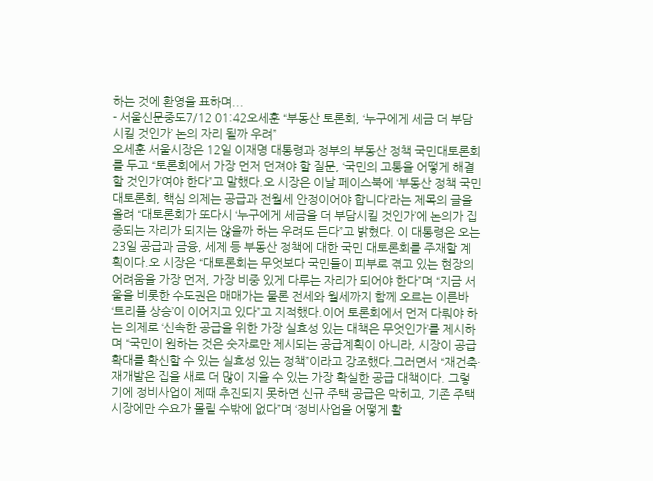하는 것에 환영을 표하며...
- 서울신문중도7/12 01:42오세훈 “부동산 토론회, ‘누구에게 세금 더 부담시킬 것인가’ 논의 자리 될까 우려”
오세훈 서울시장은 12일 이재명 대통령과 정부의 부동산 정책 국민대토론회를 두고 “토론회에서 가장 먼저 던져야 할 질문, ‘국민의 고통을 어떻게 해결할 것인가’여야 한다”고 말했다.오 시장은 이날 페이스북에 ‘부동산 정책 국민대토론회, 핵심 의제는 공급과 전월세 안정이어야 합니다’라는 제목의 글을 올려 “대토론회가 또다시 ‘누구에게 세금을 더 부담시킬 것인가’에 논의가 집중되는 자리가 되지는 않을까 하는 우려도 든다”고 밝혔다. 이 대통령은 오는 23일 공급과 금융, 세제 등 부동산 정책에 대한 국민 대토론회를 주재할 계획이다.오 시장은 “대토론회는 무엇보다 국민들이 피부로 겪고 있는 현장의 어려움을 가장 먼저, 가장 비중 있게 다루는 자리가 되어야 한다”며 “지금 서울을 비롯한 수도권은 매매가는 물론 전세와 월세까지 함께 오르는 이른바 ‘트리플 상승’이 이어지고 있다”고 지적했다.이어 토론회에서 먼저 다뤄야 하는 의제로 ‘신속한 공급을 위한 가장 실효성 있는 대책은 무엇인가’를 제시하며 “국민이 원하는 것은 숫자로만 제시되는 공급계획이 아니라, 시장이 공급 확대를 확신할 수 있는 실효성 있는 정책”이라고 강조했다.그러면서 “재건축·재개발은 집을 새로 더 많이 지을 수 있는 가장 확실한 공급 대책이다. 그렇기에 정비사업이 제때 추진되지 못하면 신규 주택 공급은 막히고, 기존 주택시장에만 수요가 몰릴 수밖에 없다”며 ‘정비사업을 어떻게 활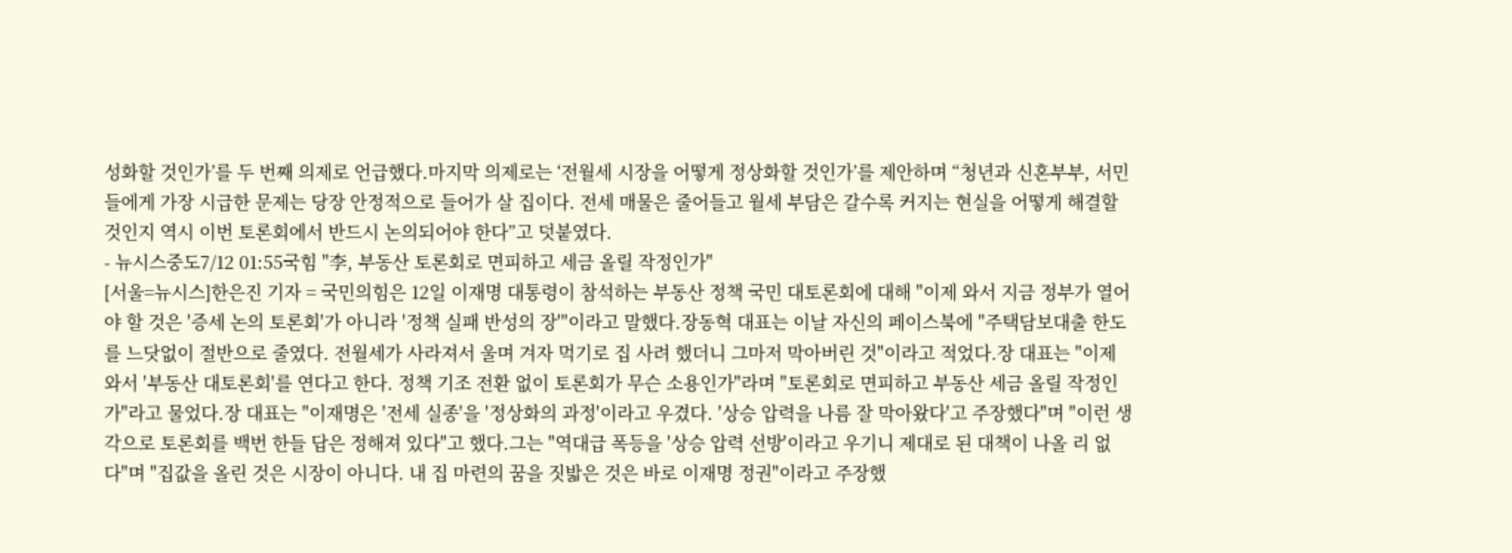성화할 것인가’를 두 번째 의제로 언급했다.마지막 의제로는 ‘전월세 시장을 어떻게 정상화할 것인가’를 제안하며 “청년과 신혼부부, 서민들에게 가장 시급한 문제는 당장 안정적으로 들어가 살 집이다. 전세 매물은 줄어들고 월세 부담은 갈수록 커지는 현실을 어떻게 해결할 것인지 역시 이번 토론회에서 반드시 논의되어야 한다”고 덧붙였다.
- 뉴시스중도7/12 01:55국힘 "李, 부동산 토론회로 면피하고 세금 올릴 작정인가"
[서울=뉴시스]한은진 기자 = 국민의힘은 12일 이재명 대통령이 참석하는 부동산 정책 국민 대토론회에 대해 "이제 와서 지금 정부가 열어야 할 것은 '증세 논의 토론회'가 아니라 '정책 실패 반성의 장'"이라고 말했다.장동혁 대표는 이날 자신의 페이스북에 "주택담보대출 한도를 느닷없이 절반으로 줄였다. 전월세가 사라져서 울며 겨자 먹기로 집 사려 했더니 그마저 막아버린 것"이라고 적었다.장 대표는 "이제 와서 '부동산 대토론회'를 연다고 한다. 정책 기조 전환 없이 토론회가 무슨 소용인가"라며 "토론회로 면피하고 부동산 세금 올릴 작정인가"라고 물었다.장 대표는 "이재명은 '전세 실종'을 '정상화의 과정'이라고 우겼다. '상승 압력을 나름 잘 막아왔다'고 주장했다"며 "이런 생각으로 토론회를 백번 한들 답은 정해져 있다"고 했다.그는 "역대급 폭등을 '상승 압력 선방'이라고 우기니 제대로 된 대책이 나올 리 없다"며 "집값을 올린 것은 시장이 아니다. 내 집 마련의 꿈을 짓밟은 것은 바로 이재명 정권"이라고 주장했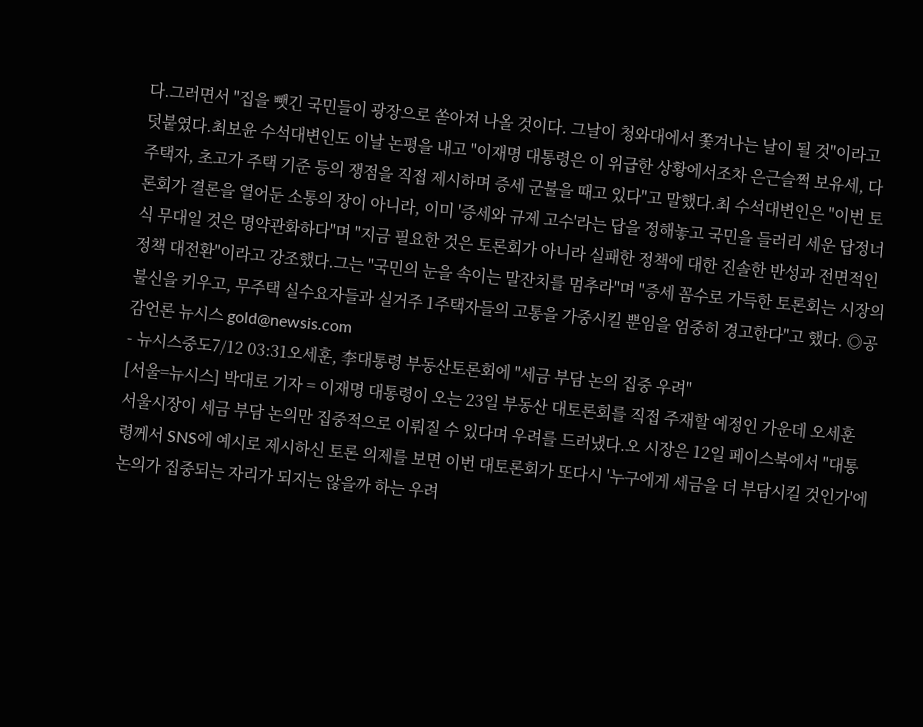다.그러면서 "집을 뺏긴 국민들이 광장으로 쏟아져 나올 것이다. 그날이 청와대에서 쫓겨나는 날이 될 것"이라고 덧붙였다.최보윤 수석대변인도 이날 논평을 내고 "이재명 대통령은 이 위급한 상황에서조차 은근슬쩍 보유세, 다주택자, 초고가 주택 기준 등의 쟁점을 직접 제시하며 증세 군불을 때고 있다"고 말했다.최 수석대변인은 "이번 토론회가 결론을 열어둔 소통의 장이 아니라, 이미 '증세와 규제 고수'라는 답을 정해놓고 국민을 들러리 세운 답정너식 무대일 것은 명약관화하다"며 "지금 필요한 것은 토론회가 아니라 실패한 정책에 대한 진솔한 반성과 전면적인 정책 대전환"이라고 강조했다.그는 "국민의 눈을 속이는 말잔치를 멈추라"며 "증세 꼼수로 가득한 토론회는 시장의 불신을 키우고, 무주택 실수요자들과 실거주 1주택자들의 고통을 가중시킬 뿐임을 엄중히 경고한다"고 했다. ◎공감언론 뉴시스 gold@newsis.com
- 뉴시스중도7/12 03:31오세훈, 李대통령 부동산토론회에 "세금 부담 논의 집중 우려"
[서울=뉴시스] 박대로 기자 = 이재명 대통령이 오는 23일 부동산 대토론회를 직접 주재할 예정인 가운데 오세훈 서울시장이 세금 부담 논의만 집중적으로 이뤄질 수 있다며 우려를 드러냈다.오 시장은 12일 페이스북에서 "대통령께서 SNS에 예시로 제시하신 토론 의제를 보면 이번 대토론회가 또다시 '누구에게 세금을 더 부담시킬 것인가'에 논의가 집중되는 자리가 되지는 않을까 하는 우려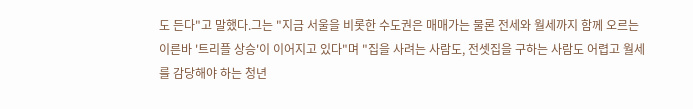도 든다"고 말했다.그는 "지금 서울을 비롯한 수도권은 매매가는 물론 전세와 월세까지 함께 오르는 이른바 '트리플 상승'이 이어지고 있다"며 "집을 사려는 사람도, 전셋집을 구하는 사람도 어렵고 월세를 감당해야 하는 청년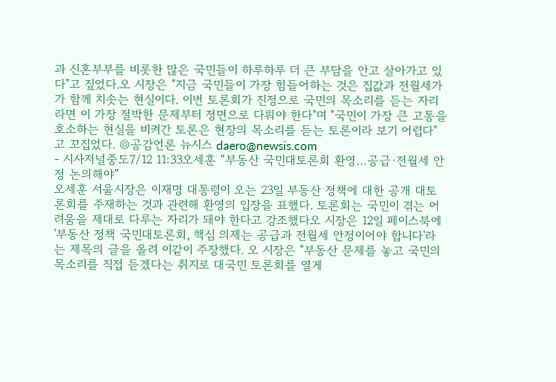과 신혼부부를 비롯한 많은 국민들이 하루하루 더 큰 부담을 안고 살아가고 있다"고 짚었다.오 시장은 "지금 국민들이 가장 힘들어하는 것은 집값과 전월세가가 함께 치솟는 현실이다. 이번 토론회가 진정으로 국민의 목소리를 듣는 자리라면 이 가장 절박한 문제부터 정면으로 다뤄야 한다"며 "국민이 가장 큰 고통을 호소하는 현실을 비켜간 토론은 현장의 목소리를 듣는 토론이라 보기 어렵다"고 꼬집었다. ◎공감언론 뉴시스 daero@newsis.com
- 시사저널중도7/12 11:33오세훈 “부동산 국민대토론회 환영…공급·전월세 안정 논의해야”
오세훈 서울시장은 이재명 대통령이 오는 23일 부동산 정책에 대한 공개 대토론회를 주재하는 것과 관련해 환영의 입장을 표했다. 토론회는 국민이 겪는 어려움을 제대로 다루는 자리가 돼야 한다고 강조했다오 시장은 12일 페이스북에 '부동산 정책 국민대토론회, 핵심 의제는 공급과 전월세 안정이어야 합니다'라는 제목의 글을 올려 이같이 주장했다. 오 시장은 "부동산 문제를 놓고 국민의 목소리를 직접 듣겠다는 취지로 대국민 토론회를 열게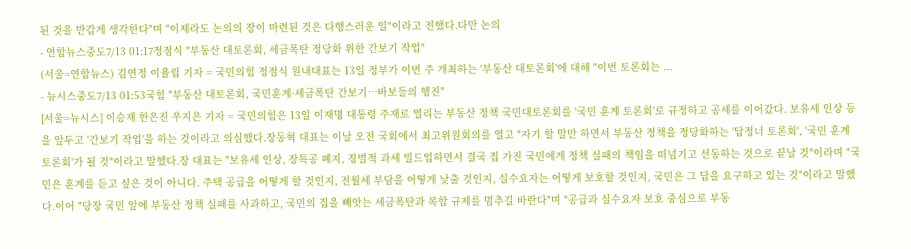된 것을 반갑게 생각한다"며 "이제라도 논의의 장이 마련된 것은 다행스러운 일"이라고 전했다.다만 논의
- 연합뉴스중도7/13 01:17정점식 "부동산 대토론회, 세금폭탄 정당화 위한 간보기 작업"
(서울=연합뉴스) 김연정 이율립 기자 = 국민의힘 정점식 원내대표는 13일 정부가 이번 주 개최하는 '부동산 대토론회'에 대해 "이번 토론회는 ...
- 뉴시스중도7/13 01:53국힘 "부동산 대토론회, 국민훈계·세금폭탄 간보기…바보들의 행진"
[서울=뉴시스] 이승재 한은진 우지은 기자 = 국민의힘은 13일 이재명 대통령 주재로 열리는 부동산 정책 국민대토론회를 '국민 훈계 토론회'로 규정하고 공세를 이어갔다. 보유세 인상 등을 앞두고 '간보기 작업'을 하는 것이라고 의심했다.장동혁 대표는 이날 오전 국회에서 최고위원회의를 열고 "자기 할 말만 하면서 부동산 정책을 정당화하는 '답정너 토론회', '국민 훈계 토론회'가 될 것"이라고 말했다.장 대표는 "보유세 인상, 장특공 폐지, 징벌적 과세 빌드업하면서 결국 집 가진 국민에게 정책 실패의 책임을 떠넘기고 선동하는 것으로 끝날 것"이라며 "국민은 훈계를 듣고 싶은 것이 아니다. 주택 공급을 어떻게 할 것인지, 전월세 부담을 어떻게 낮출 것인지, 실수요자는 어떻게 보호할 것인지, 국민은 그 답을 요구하고 있는 것"이라고 말했다.이어 "당장 국민 앞에 부동산 정책 실패를 사과하고, 국민의 집을 빼앗는 세금폭탄과 복합 규제를 멈추길 바란다"며 "공급과 실수요자 보호 중심으로 부동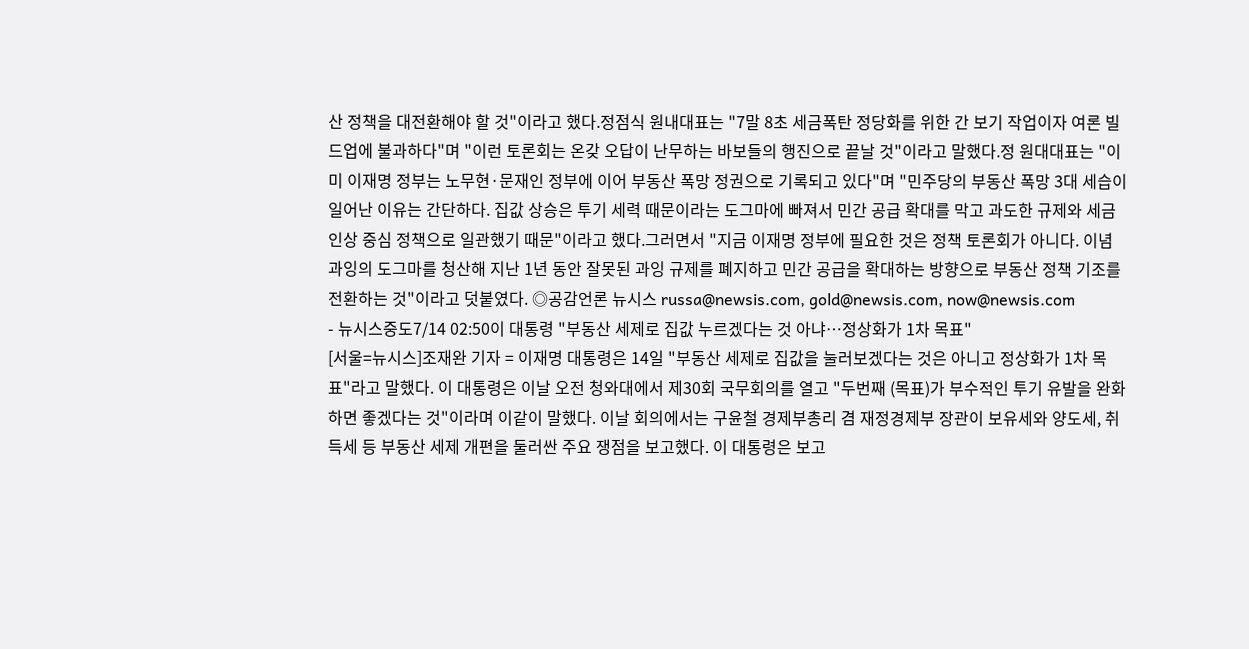산 정책을 대전환해야 할 것"이라고 했다.정점식 원내대표는 "7말 8초 세금폭탄 정당화를 위한 간 보기 작업이자 여론 빌드업에 불과하다"며 "이런 토론회는 온갖 오답이 난무하는 바보들의 행진으로 끝날 것"이라고 말했다.정 원대대표는 "이미 이재명 정부는 노무현·문재인 정부에 이어 부동산 폭망 정권으로 기록되고 있다"며 "민주당의 부동산 폭망 3대 세습이 일어난 이유는 간단하다. 집값 상승은 투기 세력 때문이라는 도그마에 빠져서 민간 공급 확대를 막고 과도한 규제와 세금 인상 중심 정책으로 일관했기 때문"이라고 했다.그러면서 "지금 이재명 정부에 필요한 것은 정책 토론회가 아니다. 이념 과잉의 도그마를 청산해 지난 1년 동안 잘못된 과잉 규제를 폐지하고 민간 공급을 확대하는 방향으로 부동산 정책 기조를 전환하는 것"이라고 덧붙였다. ◎공감언론 뉴시스 russa@newsis.com, gold@newsis.com, now@newsis.com
- 뉴시스중도7/14 02:50이 대통령 "부동산 세제로 집값 누르겠다는 것 아냐…정상화가 1차 목표"
[서울=뉴시스]조재완 기자 = 이재명 대통령은 14일 "부동산 세제로 집값을 눌러보겠다는 것은 아니고 정상화가 1차 목표"라고 말했다. 이 대통령은 이날 오전 청와대에서 제30회 국무회의를 열고 "두번째 (목표)가 부수적인 투기 유발을 완화하면 좋겠다는 것"이라며 이같이 말했다. 이날 회의에서는 구윤철 경제부총리 겸 재정경제부 장관이 보유세와 양도세, 취득세 등 부동산 세제 개편을 둘러싼 주요 쟁점을 보고했다. 이 대통령은 보고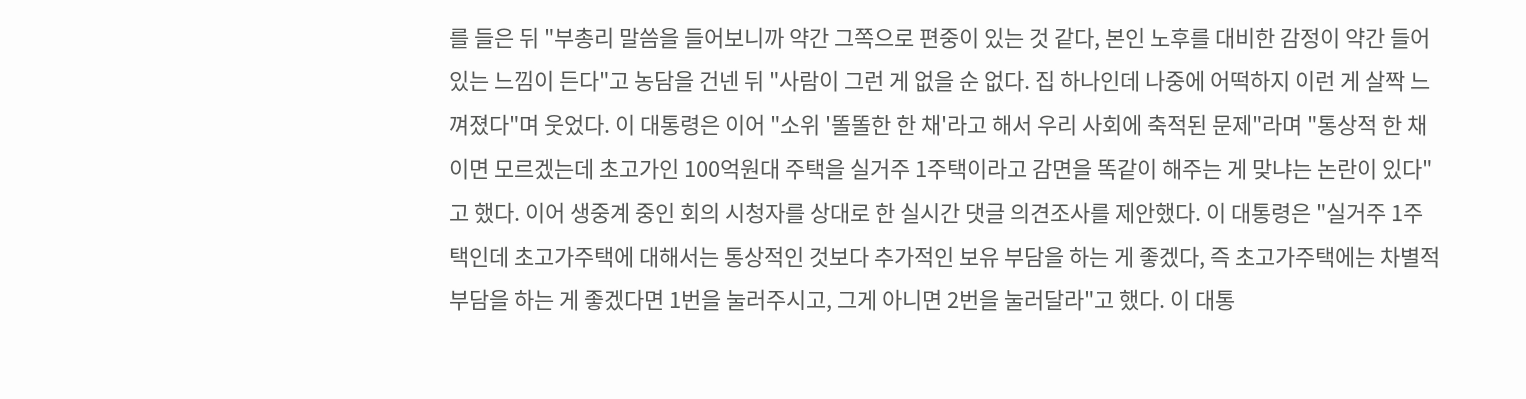를 들은 뒤 "부총리 말씀을 들어보니까 약간 그쪽으로 편중이 있는 것 같다, 본인 노후를 대비한 감정이 약간 들어있는 느낌이 든다"고 농담을 건넨 뒤 "사람이 그런 게 없을 순 없다. 집 하나인데 나중에 어떡하지 이런 게 살짝 느껴졌다"며 웃었다. 이 대통령은 이어 "소위 '똘똘한 한 채'라고 해서 우리 사회에 축적된 문제"라며 "통상적 한 채이면 모르겠는데 초고가인 100억원대 주택을 실거주 1주택이라고 감면을 똑같이 해주는 게 맞냐는 논란이 있다"고 했다. 이어 생중계 중인 회의 시청자를 상대로 한 실시간 댓글 의견조사를 제안했다. 이 대통령은 "실거주 1주택인데 초고가주택에 대해서는 통상적인 것보다 추가적인 보유 부담을 하는 게 좋겠다, 즉 초고가주택에는 차별적 부담을 하는 게 좋겠다면 1번을 눌러주시고, 그게 아니면 2번을 눌러달라"고 했다. 이 대통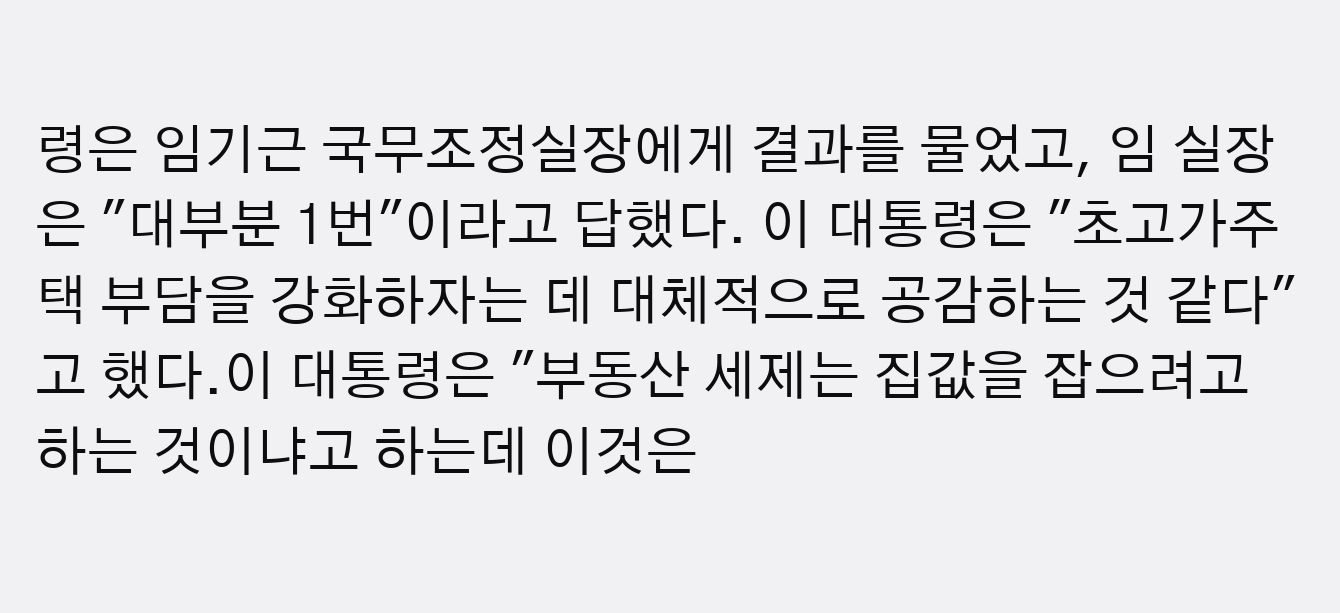령은 임기근 국무조정실장에게 결과를 물었고, 임 실장은 "대부분 1번"이라고 답했다. 이 대통령은 "초고가주택 부담을 강화하자는 데 대체적으로 공감하는 것 같다"고 했다.이 대통령은 "부동산 세제는 집값을 잡으려고 하는 것이냐고 하는데 이것은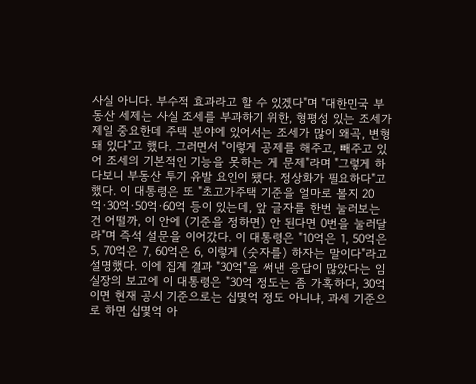사실 아니다. 부수적 효과라고 할 수 있겠다"며 "대한민국 부동산 세제는 사실 조세를 부과하기 위한, 형평성 있는 조세가 제일 중요한데 주택 분야에 있어서는 조세가 많이 왜곡, 변형돼 있다"고 했다. 그러면서 "이렇게 공제를 해주고, 빼주고 있어 조세의 기본적인 기능을 못하는 게 문제"라며 "그렇게 하다보니 부동산 투기 유발 요인이 됐다. 정상화가 필요하다"고 했다. 이 대통령은 또 "초고가주택 기준을 얼마로 볼지 20억·30억·50억·60억 등이 있는데, 앞 글자를 한번 눌러보는 건 어떨까, 이 안에 (기준을 정하면) 안 된다면 0번을 눌러달라"며 즉석 설문을 이어갔다. 이 대통령은 "10억은 1, 50억은 5, 70억은 7, 60억은 6, 이렇게 (숫자를) 하자는 말이다"라고 설명했다. 이에 집계 결과 "30억"을 써낸 응답이 많았다는 임 실장의 보고에 이 대통령은 "30억 정도는 좀 가혹하다, 30억이면 현재 공시 기준으로는 십몇억 정도 아니냐, 과세 기준으로 하면 십몇억 아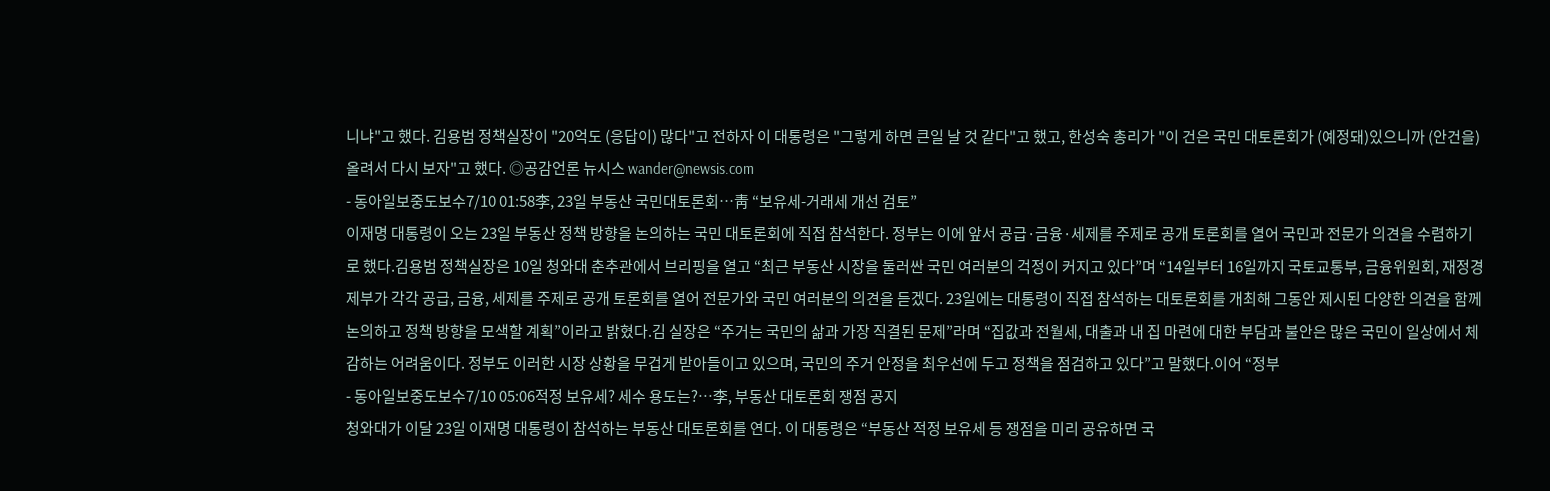니냐"고 했다. 김용범 정책실장이 "20억도 (응답이) 많다"고 전하자 이 대통령은 "그렇게 하면 큰일 날 것 같다"고 했고, 한성숙 총리가 "이 건은 국민 대토론회가 (예정돼)있으니까 (안건을) 올려서 다시 보자"고 했다. ◎공감언론 뉴시스 wander@newsis.com
- 동아일보중도보수7/10 01:58李, 23일 부동산 국민대토론회…靑 “보유세-거래세 개선 검토”
이재명 대통령이 오는 23일 부동산 정책 방향을 논의하는 국민 대토론회에 직접 참석한다. 정부는 이에 앞서 공급·금융·세제를 주제로 공개 토론회를 열어 국민과 전문가 의견을 수렴하기로 했다.김용범 정책실장은 10일 청와대 춘추관에서 브리핑을 열고 “최근 부동산 시장을 둘러싼 국민 여러분의 걱정이 커지고 있다”며 “14일부터 16일까지 국토교통부, 금융위원회, 재정경제부가 각각 공급, 금융, 세제를 주제로 공개 토론회를 열어 전문가와 국민 여러분의 의견을 듣겠다. 23일에는 대통령이 직접 참석하는 대토론회를 개최해 그동안 제시된 다양한 의견을 함께 논의하고 정책 방향을 모색할 계획”이라고 밝혔다.김 실장은 “주거는 국민의 삶과 가장 직결된 문제”라며 “집값과 전월세, 대출과 내 집 마련에 대한 부담과 불안은 많은 국민이 일상에서 체감하는 어려움이다. 정부도 이러한 시장 상황을 무겁게 받아들이고 있으며, 국민의 주거 안정을 최우선에 두고 정책을 점검하고 있다”고 말했다.이어 “정부
- 동아일보중도보수7/10 05:06적정 보유세? 세수 용도는?…李, 부동산 대토론회 쟁점 공지
청와대가 이달 23일 이재명 대통령이 참석하는 부동산 대토론회를 연다. 이 대통령은 “부동산 적정 보유세 등 쟁점을 미리 공유하면 국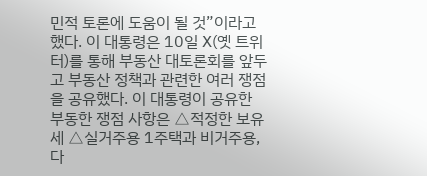민적 토론에 도움이 될 것”이라고 했다. 이 대통령은 10일 X(옛 트위터)를 통해 부동산 대토론회를 앞두고 부동산 정책과 관련한 여러 쟁점을 공유했다. 이 대통령이 공유한 부동한 쟁점 사항은 △적정한 보유세 △실거주용 1주택과 비거주용, 다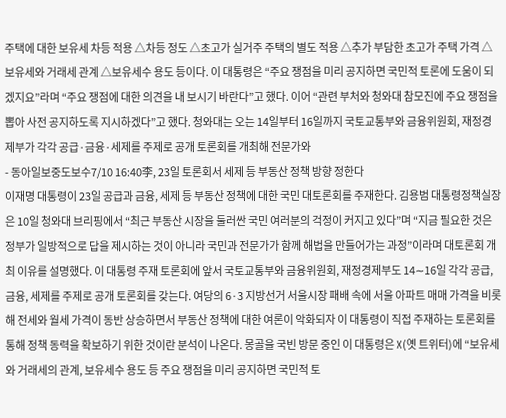주택에 대한 보유세 차등 적용 △차등 정도 △초고가 실거주 주택의 별도 적용 △추가 부담한 초고가 주택 가격 △보유세와 거래세 관계 △보유세수 용도 등이다. 이 대통령은 “주요 쟁점을 미리 공지하면 국민적 토론에 도움이 되겠지요”라며 “주요 쟁점에 대한 의견을 내 보시기 바란다”고 했다. 이어 “관련 부처와 청와대 참모진에 주요 쟁점을 뽑아 사전 공지하도록 지시하겠다”고 했다. 청와대는 오는 14일부터 16일까지 국토교통부와 금융위원회, 재정경제부가 각각 공급·금융·세제를 주제로 공개 토론회를 개최해 전문가와
- 동아일보중도보수7/10 16:40李, 23일 토론회서 세제 등 부동산 정책 방향 정한다
이재명 대통령이 23일 공급과 금융, 세제 등 부동산 정책에 대한 국민 대토론회를 주재한다. 김용범 대통령정책실장은 10일 청와대 브리핑에서 “최근 부동산 시장을 둘러싼 국민 여러분의 걱정이 커지고 있다”며 “지금 필요한 것은 정부가 일방적으로 답을 제시하는 것이 아니라 국민과 전문가가 함께 해법을 만들어가는 과정”이라며 대토론회 개최 이유를 설명했다. 이 대통령 주재 토론회에 앞서 국토교통부와 금융위원회, 재정경제부도 14∼16일 각각 공급, 금융, 세제를 주제로 공개 토론회를 갖는다. 여당의 6·3 지방선거 서울시장 패배 속에 서울 아파트 매매 가격을 비롯해 전세와 월세 가격이 동반 상승하면서 부동산 정책에 대한 여론이 악화되자 이 대통령이 직접 주재하는 토론회를 통해 정책 동력을 확보하기 위한 것이란 분석이 나온다. 몽골을 국빈 방문 중인 이 대통령은 X(옛 트위터)에 “보유세와 거래세의 관계, 보유세수 용도 등 주요 쟁점을 미리 공지하면 국민적 토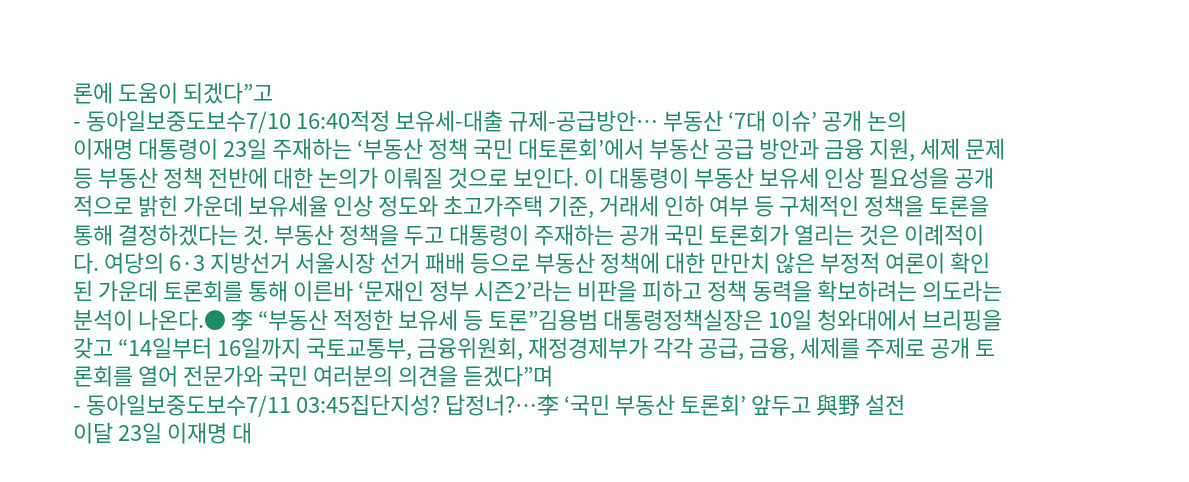론에 도움이 되겠다”고
- 동아일보중도보수7/10 16:40적정 보유세-대출 규제-공급방안… 부동산 ‘7대 이슈’ 공개 논의
이재명 대통령이 23일 주재하는 ‘부동산 정책 국민 대토론회’에서 부동산 공급 방안과 금융 지원, 세제 문제 등 부동산 정책 전반에 대한 논의가 이뤄질 것으로 보인다. 이 대통령이 부동산 보유세 인상 필요성을 공개적으로 밝힌 가운데 보유세율 인상 정도와 초고가주택 기준, 거래세 인하 여부 등 구체적인 정책을 토론을 통해 결정하겠다는 것. 부동산 정책을 두고 대통령이 주재하는 공개 국민 토론회가 열리는 것은 이례적이다. 여당의 6·3 지방선거 서울시장 선거 패배 등으로 부동산 정책에 대한 만만치 않은 부정적 여론이 확인된 가운데 토론회를 통해 이른바 ‘문재인 정부 시즌2’라는 비판을 피하고 정책 동력을 확보하려는 의도라는 분석이 나온다.● 李 “부동산 적정한 보유세 등 토론”김용범 대통령정책실장은 10일 청와대에서 브리핑을 갖고 “14일부터 16일까지 국토교통부, 금융위원회, 재정경제부가 각각 공급, 금융, 세제를 주제로 공개 토론회를 열어 전문가와 국민 여러분의 의견을 듣겠다”며
- 동아일보중도보수7/11 03:45집단지성? 답정너?…李 ‘국민 부동산 토론회’ 앞두고 與野 설전
이달 23일 이재명 대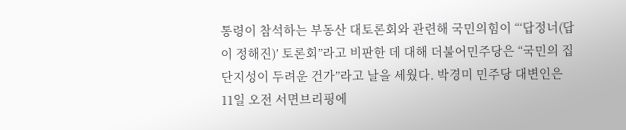통령이 참석하는 부동산 대토론회와 관련해 국민의힘이 “‘답정너(답이 정해진)’ 토론회”라고 비판한 데 대해 더불어민주당은 “국민의 집단지성이 두려운 건가”라고 날을 세웠다. 박경미 민주당 대변인은 11일 오전 서면브리핑에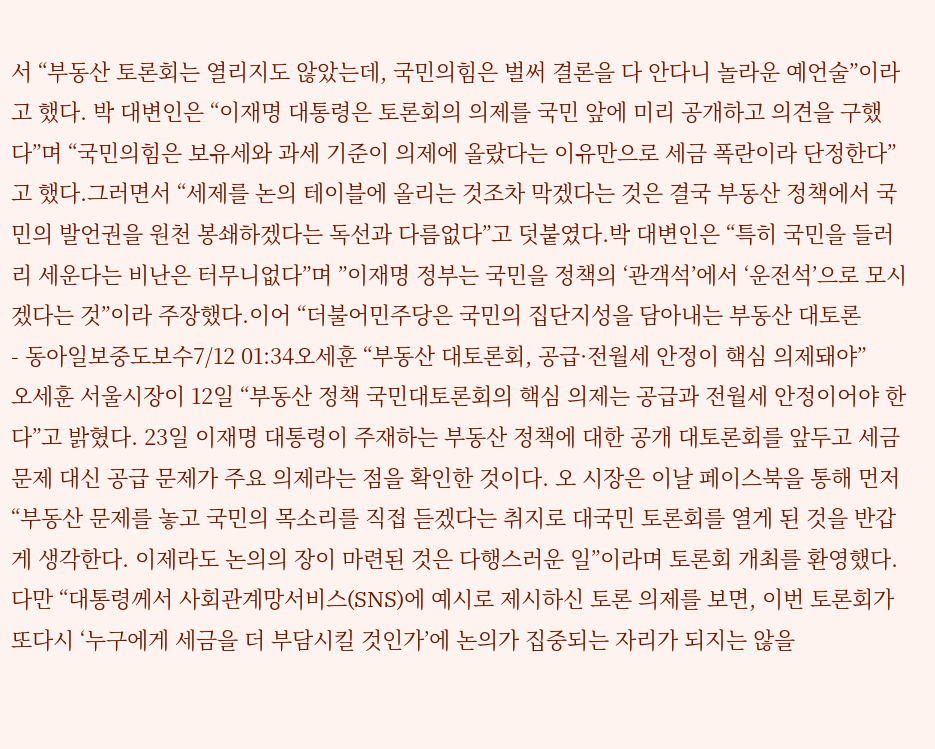서 “부동산 토론회는 열리지도 않았는데, 국민의힘은 벌써 결론을 다 안다니 놀라운 예언술”이라고 했다. 박 대변인은 “이재명 대통령은 토론회의 의제를 국민 앞에 미리 공개하고 의견을 구했다”며 “국민의힘은 보유세와 과세 기준이 의제에 올랐다는 이유만으로 세금 폭란이라 단정한다”고 했다.그러면서 “세제를 논의 테이블에 올리는 것조차 막겠다는 것은 결국 부동산 정책에서 국민의 발언권을 원천 봉쇄하겠다는 독선과 다름없다”고 덧붙였다.박 대변인은 “특히 국민을 들러리 세운다는 비난은 터무니없다”며 ”이재명 정부는 국민을 정책의 ‘관객석’에서 ‘운전석’으로 모시겠다는 것”이라 주장했다.이어 “더불어민주당은 국민의 집단지성을 담아내는 부동산 대토론
- 동아일보중도보수7/12 01:34오세훈 “부동산 대토론회, 공급·전월세 안정이 핵심 의제돼야”
오세훈 서울시장이 12일 “부동산 정책 국민대토론회의 핵심 의제는 공급과 전월세 안정이어야 한다”고 밝혔다. 23일 이재명 대통령이 주재하는 부동산 정책에 대한 공개 대토론회를 앞두고 세금 문제 대신 공급 문제가 주요 의제라는 점을 확인한 것이다. 오 시장은 이날 페이스북을 통해 먼저 “부동산 문제를 놓고 국민의 목소리를 직접 듣겠다는 취지로 대국민 토론회를 열게 된 것을 반갑게 생각한다. 이제라도 논의의 장이 마련된 것은 다행스러운 일”이라며 토론회 개최를 환영했다. 다만 “대통령께서 사회관계망서비스(SNS)에 예시로 제시하신 토론 의제를 보면, 이번 토론회가 또다시 ‘누구에게 세금을 더 부담시킬 것인가’에 논의가 집중되는 자리가 되지는 않을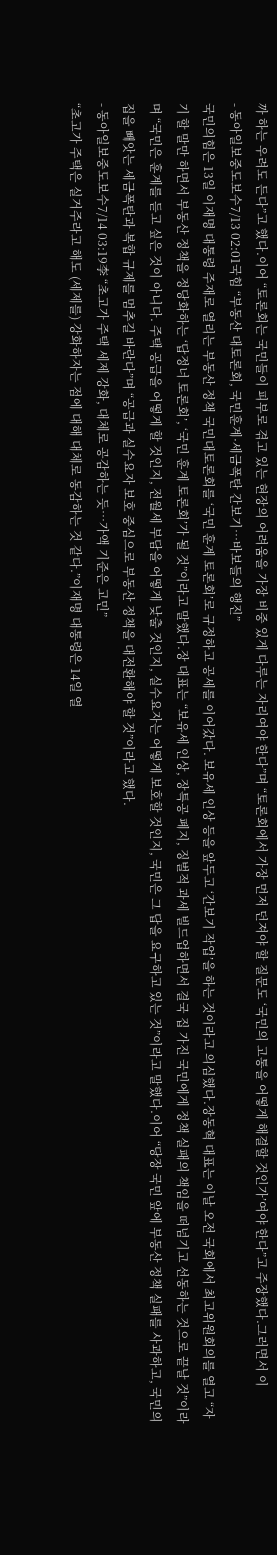까 하는 우려도 든다”고 했다.이어 “토론회는 국민들이 피부로 겪고 있는 현장의 어려움을 가장 비중 있게 다루는 자리여야 한다”며 “토론회에서 가장 먼저 던져야 할 질문도 ‘국민의 고통을 어떻게 해결할 것인가’여야 한다”고 주장했다.그러면서 이
- 동아일보중도보수7/13 02:01국힘 “부동산 대토론회, 국민훈계·세금폭탄 간보기…바보들의 행진”
국민의힘은 13일 이재명 대통령 주재로 열리는 부동산 정책 국민대토론회를 ‘국민 훈계 토론회’로 규정하고 공세를 이어갔다. 보유세 인상 등을 앞두고 ‘간보기 작업’을 하는 것이라고 의심했다.장동혁 대표는 이날 오전 국회에서 최고위원회의를 열고 “자기 할 말만 하면서 부동산 정책을 정당화하는 ‘답정너 토론회’, ‘국민 훈계 토론회’가 될 것”이라고 말했다.장 대표는 “보유세 인상, 장특공 폐지, 징벌적 과세 빌드업하면서 결국 집 가진 국민에게 정책 실패의 책임을 떠넘기고 선동하는 것으로 끝날 것”이라며 “국민은 훈계를 듣고 싶은 것이 아니다. 주택 공급을 어떻게 할 것인지, 전월세 부담을 어떻게 낮출 것인지, 실수요자는 어떻게 보호할 것인지, 국민은 그 답을 요구하고 있는 것”이라고 말했다.이어 “당장 국민 앞에 부동산 정책 실패를 사과하고, 국민의 집을 빼앗는 세금폭탄과 복합 규제를 멈추길 바란다”며 “공급과 실수요자 보호 중심으로 부동산 정책을 대전환해야 할 것”이라고 했다.
- 동아일보중도보수7/14 03:19李 “초고가 주택 세제 강화, 대체로 공감하는 듯…가액 기준은 고민”
“초고가 주택은 실거주라고 해도 (세제를) 강화하자는 점에 대해 대체로 동감하는 것 같다.”이재명 대통령은 14일 열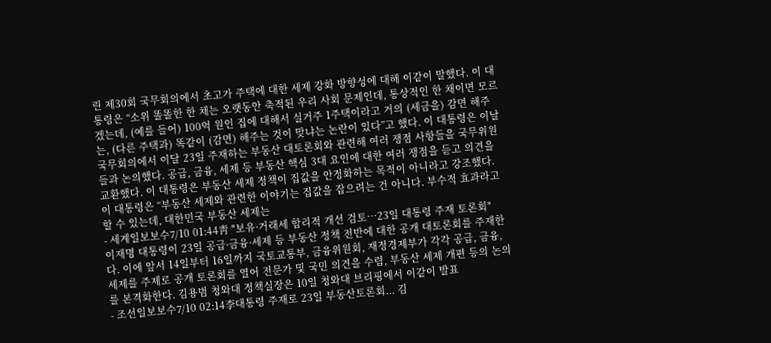린 제30회 국무회의에서 초고가 주택에 대한 세제 강화 방향성에 대해 이같이 말했다. 이 대통령은 “소위 똘똘한 한 채는 오랫동안 축적된 우리 사회 문제인데, 통상적인 한 채이면 모르겠는데, (예를 들어) 100억 원인 집에 대해서 실거주 1주택이라고 거의 (세금을) 감면 해주는, (다른 주택과) 똑같이 (감면) 해주는 것이 맞냐는 논란이 있다”고 했다. 이 대통령은 이날 국무회의에서 이달 23일 주재하는 부동산 대토론회와 관련해 여러 쟁점 사항들을 국무위원들과 논의했다. 공급, 금융, 세제 등 부동산 핵심 3대 요인에 대한 여러 쟁점을 듣고 의견을 교환했다. 이 대통령은 부동산 세제 정책이 집값을 안정화하는 목적이 아니라고 강조했다. 이 대통령은 “부동산 세제와 관련한 이야기는 집값을 잡으려는 건 아니다. 부수적 효과라고 할 수 있는데, 대한민국 부동산 세제는
- 세계일보보수7/10 01:44靑 "보유·거래세 합리적 개선 검토…23일 대통령 주재 토론회"
이재명 대통령이 23일 공급·금융·세제 등 부동산 정책 전반에 대한 공개 대토론회를 주재한다. 이에 앞서 14일부터 16일까지 국토교통부, 금융위원회, 재정경제부가 각각 공급, 금융, 세제를 주제로 공개 토론회를 열어 전문가 및 국민 의견을 수렴, 부동산 세제 개편 등의 논의를 본격화한다. 김용범 청와대 정책실장은 10일 청와대 브리핑에서 이같이 발표
- 조선일보보수7/10 02:14李대통령 주재로 23일 부동산토론회... 김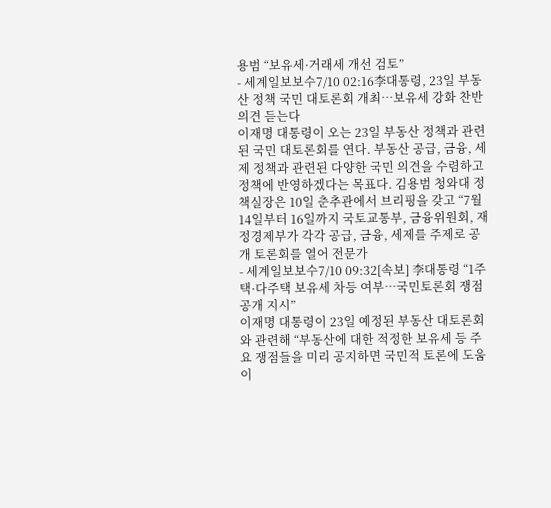용범 “보유세·거래세 개선 검토”
- 세계일보보수7/10 02:16李대통령, 23일 부동산 정책 국민 대토론회 개최…보유세 강화 찬반 의견 듣는다
이재명 대통령이 오는 23일 부동산 정책과 관련된 국민 대토론회를 연다. 부동산 공급, 금융, 세제 정책과 관련된 다양한 국민 의견을 수렴하고 정책에 반영하겠다는 목표다. 김용범 청와대 정책실장은 10일 춘추관에서 브리핑을 갖고 “7월 14일부터 16일까지 국토교통부, 금융위원회, 재정경제부가 각각 공급, 금융, 세제를 주제로 공개 토론회를 열어 전문가
- 세계일보보수7/10 09:32[속보] 李대통령 “1주택·다주택 보유세 차등 여부…국민토론회 쟁점 공개 지시”
이재명 대통령이 23일 예정된 부동산 대토론회와 관련해 “부동산에 대한 적정한 보유세 등 주요 쟁점들을 미리 공지하면 국민적 토론에 도움이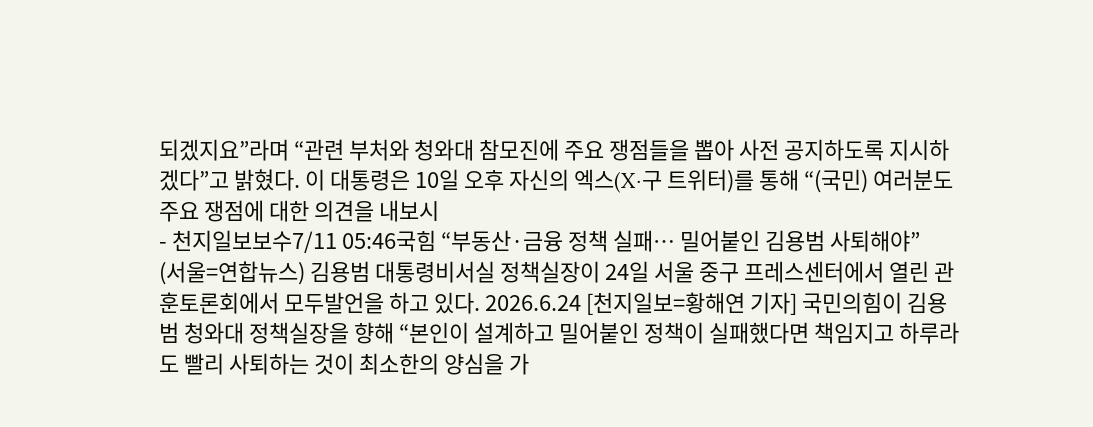되겠지요”라며 “관련 부처와 청와대 참모진에 주요 쟁점들을 뽑아 사전 공지하도록 지시하겠다”고 밝혔다. 이 대통령은 10일 오후 자신의 엑스(X·구 트위터)를 통해 “(국민) 여러분도 주요 쟁점에 대한 의견을 내보시
- 천지일보보수7/11 05:46국힘 “부동산·금융 정책 실패… 밀어붙인 김용범 사퇴해야”
(서울=연합뉴스) 김용범 대통령비서실 정책실장이 24일 서울 중구 프레스센터에서 열린 관훈토론회에서 모두발언을 하고 있다. 2026.6.24 [천지일보=황해연 기자] 국민의힘이 김용범 청와대 정책실장을 향해 “본인이 설계하고 밀어붙인 정책이 실패했다면 책임지고 하루라도 빨리 사퇴하는 것이 최소한의 양심을 가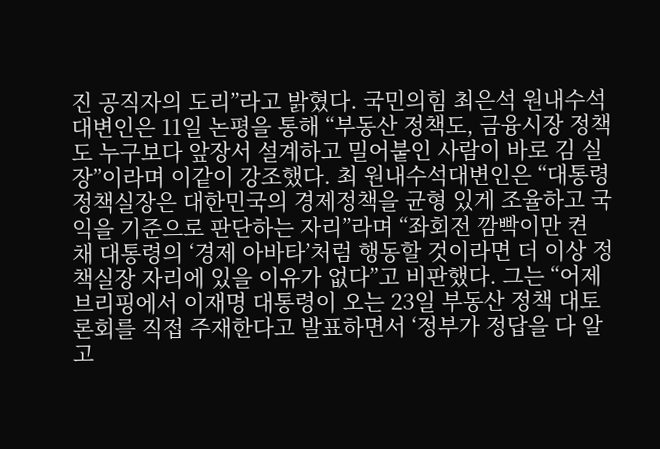진 공직자의 도리”라고 밝혔다. 국민의힘 최은석 원내수석대변인은 11일 논평을 통해 “부동산 정책도, 금융시장 정책도 누구보다 앞장서 설계하고 밀어붙인 사람이 바로 김 실장”이라며 이같이 강조했다. 최 원내수석대변인은 “대통령 정책실장은 대한민국의 경제정책을 균형 있게 조율하고 국익을 기준으로 판단하는 자리”라며 “좌회전 깜빡이만 켠 채 대통령의 ‘경제 아바타’처럼 행동할 것이라면 더 이상 정책실장 자리에 있을 이유가 없다”고 비판했다. 그는 “어제 브리핑에서 이재명 대통령이 오는 23일 부동산 정책 대토론회를 직접 주재한다고 발표하면서 ‘정부가 정답을 다 알고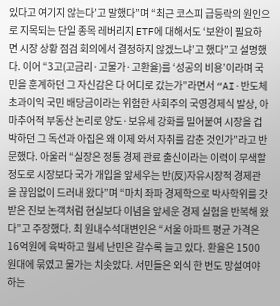있다고 여기지 않는다’고 말했다”며 “최근 코스피 급등락의 원인으로 지목되는 단일 종목 레버리지 ETF에 대해서도 ‘보완이 필요하면 시장 상황 점검 회의에서 결정하지 않겠느냐’고 했다”고 설명했다. 이어 “3고(고금리·고물가·고환율)를 ‘성공의 비용’이라며 국민을 훈계하던 그 자신감은 다 어디로 갔는가”라면서 “AI·반도체 초과이익 국민 배당금이라는 위험한 사회주의 국영경제식 발상, 아마추어적 부동산 논리로 양도·보유세 강화를 밀어붙여 시장을 겁박하던 그 독선과 아집은 왜 이제 와서 자취를 감춘 것인가”라고 반문했다. 아울러 “실장은 정통 경제 관료 출신이라는 이력이 무색할 정도로 시장보다 국가 개입을 앞세우는 반(反)자유시장적 경제관을 끊임없이 드러내 왔다”며 “마치 좌파 경제학으로 박사학위를 갓 받은 진보 논객처럼 현실보다 이념을 앞세운 경제 실험을 반복해 왔다”고 주장했다. 최 원내수석대변인은 “서울 아파트 평균 가격은 16억원에 육박하고 월세 난민은 갈수록 늘고 있다. 환율은 1500원대에 묶였고 물가는 치솟았다. 서민들은 외식 한 번도 망설여야 하는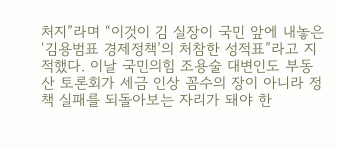처지”라며 “이것이 김 실장이 국민 앞에 내놓은 ‘김용범표 경제정책’의 처참한 성적표”라고 지적했다. 이날 국민의힘 조용술 대변인도 부동산 토론회가 세금 인상 꼼수의 장이 아니라 정책 실패를 되돌아보는 자리가 돼야 한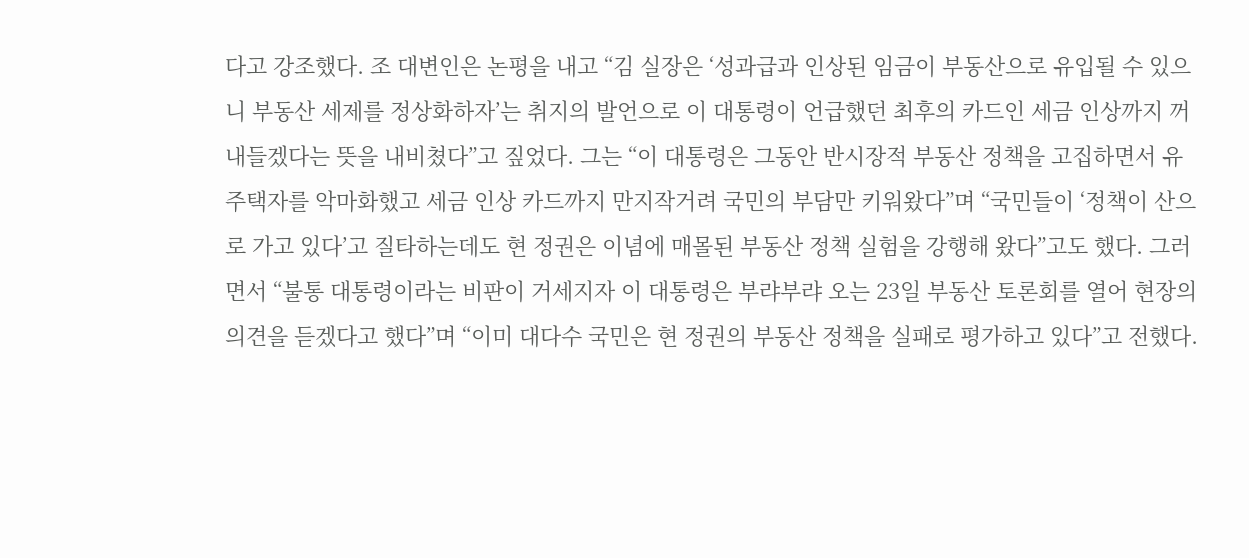다고 강조했다. 조 대변인은 논평을 내고 “김 실장은 ‘성과급과 인상된 임금이 부동산으로 유입될 수 있으니 부동산 세제를 정상화하자’는 취지의 발언으로 이 대통령이 언급했던 최후의 카드인 세금 인상까지 꺼내들겠다는 뜻을 내비쳤다”고 짚었다. 그는 “이 대통령은 그동안 반시장적 부동산 정책을 고집하면서 유주택자를 악마화했고 세금 인상 카드까지 만지작거려 국민의 부담만 키워왔다”며 “국민들이 ‘정책이 산으로 가고 있다’고 질타하는데도 현 정권은 이념에 매몰된 부동산 정책 실험을 강행해 왔다”고도 했다. 그러면서 “불통 대통령이라는 비판이 거세지자 이 대통령은 부랴부랴 오는 23일 부동산 토론회를 열어 현장의 의견을 듣겠다고 했다”며 “이미 대다수 국민은 현 정권의 부동산 정책을 실패로 평가하고 있다”고 전했다.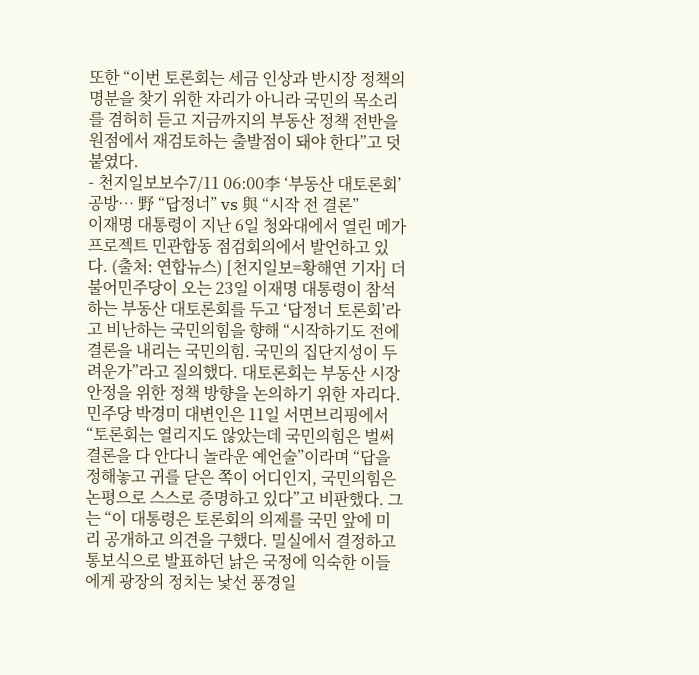또한 “이번 토론회는 세금 인상과 반시장 정책의 명분을 찾기 위한 자리가 아니라 국민의 목소리를 겸허히 듣고 지금까지의 부동산 정책 전반을 원점에서 재검토하는 출발점이 돼야 한다”고 덧붙였다.
- 천지일보보수7/11 06:00李 ‘부동산 대토론회’ 공방… 野 “답정너” vs 與 “시작 전 결론”
이재명 대통령이 지난 6일 청와대에서 열린 메가프로젝트 민관합동 점검회의에서 발언하고 있다. (출처: 연합뉴스) [천지일보=황해연 기자] 더불어민주당이 오는 23일 이재명 대통령이 참석하는 부동산 대토론회를 두고 ‘답정너 토론회’라고 비난하는 국민의힘을 향해 “시작하기도 전에 결론을 내리는 국민의힘. 국민의 집단지성이 두려운가”라고 질의했다. 대토론회는 부동산 시장 안정을 위한 정책 방향을 논의하기 위한 자리다. 민주당 박경미 대변인은 11일 서면브리핑에서 “토론회는 열리지도 않았는데 국민의힘은 벌써 결론을 다 안다니 놀라운 예언술”이라며 “답을 정해놓고 귀를 닫은 쪽이 어디인지, 국민의힘은 논평으로 스스로 증명하고 있다”고 비판했다. 그는 “이 대통령은 토론회의 의제를 국민 앞에 미리 공개하고 의견을 구했다. 밀실에서 결정하고 통보식으로 발표하던 낡은 국정에 익숙한 이들에게 광장의 정치는 낯선 풍경일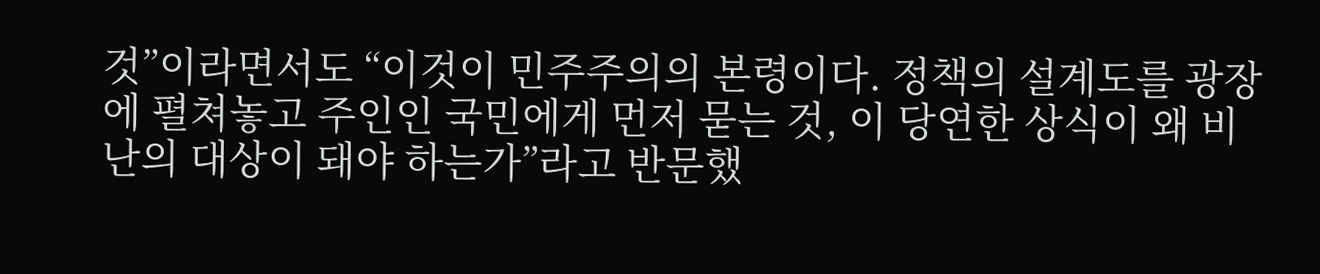것”이라면서도 “이것이 민주주의의 본령이다. 정책의 설계도를 광장에 펼쳐놓고 주인인 국민에게 먼저 묻는 것, 이 당연한 상식이 왜 비난의 대상이 돼야 하는가”라고 반문했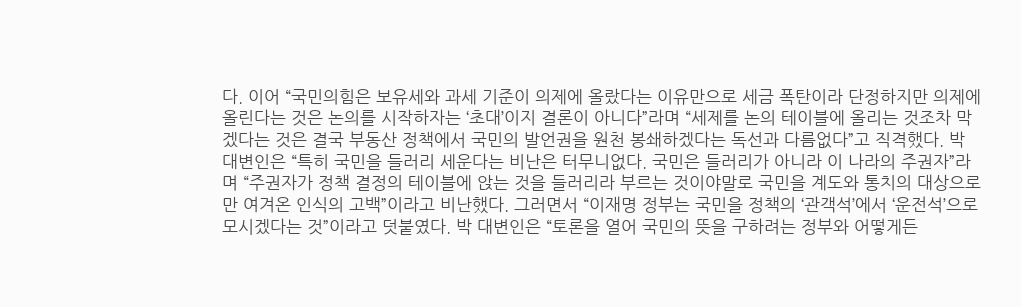다. 이어 “국민의힘은 보유세와 과세 기준이 의제에 올랐다는 이유만으로 세금 폭탄이라 단정하지만 의제에 올린다는 것은 논의를 시작하자는 ‘초대’이지 결론이 아니다”라며 “세제를 논의 테이블에 올리는 것조차 막겠다는 것은 결국 부동산 정책에서 국민의 발언권을 원천 봉쇄하겠다는 독선과 다름없다”고 직격했다. 박 대변인은 “특히 국민을 들러리 세운다는 비난은 터무니없다. 국민은 들러리가 아니라 이 나라의 주권자”라며 “주권자가 정책 결정의 테이블에 앉는 것을 들러리라 부르는 것이야말로 국민을 계도와 통치의 대상으로만 여겨온 인식의 고백”이라고 비난했다. 그러면서 “이재명 정부는 국민을 정책의 ‘관객석’에서 ‘운전석’으로 모시겠다는 것”이라고 덧붙였다. 박 대변인은 “토론을 열어 국민의 뜻을 구하려는 정부와 어떻게든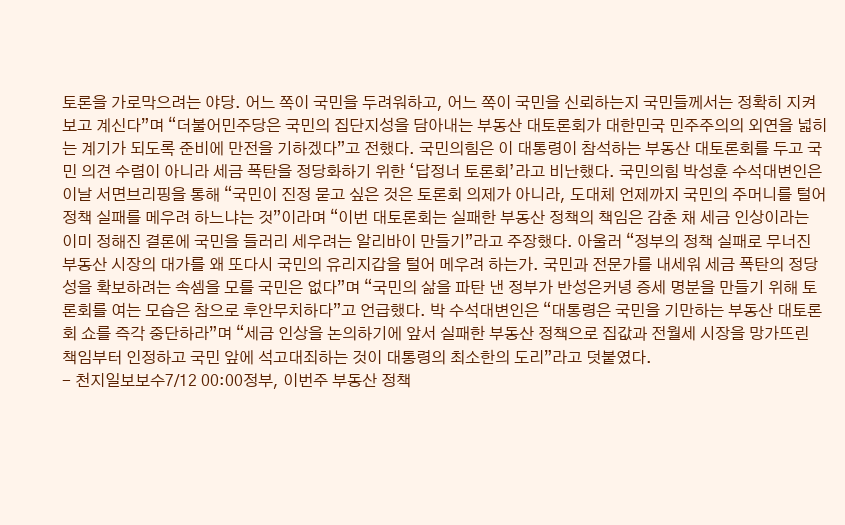토론을 가로막으려는 야당. 어느 쪽이 국민을 두려워하고, 어느 쪽이 국민을 신뢰하는지 국민들께서는 정확히 지켜보고 계신다”며 “더불어민주당은 국민의 집단지성을 담아내는 부동산 대토론회가 대한민국 민주주의의 외연을 넓히는 계기가 되도록 준비에 만전을 기하겠다”고 전했다. 국민의힘은 이 대통령이 참석하는 부동산 대토론회를 두고 국민 의견 수렴이 아니라 세금 폭탄을 정당화하기 위한 ‘답정너 토론회’라고 비난했다. 국민의힘 박성훈 수석대변인은 이날 서면브리핑을 통해 “국민이 진정 묻고 싶은 것은 토론회 의제가 아니라, 도대체 언제까지 국민의 주머니를 털어 정책 실패를 메우려 하느냐는 것”이라며 “이번 대토론회는 실패한 부동산 정책의 책임은 감춘 채 세금 인상이라는 이미 정해진 결론에 국민을 들러리 세우려는 알리바이 만들기”라고 주장했다. 아울러 “정부의 정책 실패로 무너진 부동산 시장의 대가를 왜 또다시 국민의 유리지갑을 털어 메우려 하는가. 국민과 전문가를 내세워 세금 폭탄의 정당성을 확보하려는 속셈을 모를 국민은 없다”며 “국민의 삶을 파탄 낸 정부가 반성은커녕 증세 명분을 만들기 위해 토론회를 여는 모습은 참으로 후안무치하다”고 언급했다. 박 수석대변인은 “대통령은 국민을 기만하는 부동산 대토론회 쇼를 즉각 중단하라”며 “세금 인상을 논의하기에 앞서 실패한 부동산 정책으로 집값과 전월세 시장을 망가뜨린 책임부터 인정하고 국민 앞에 석고대죄하는 것이 대통령의 최소한의 도리”라고 덧붙였다.
- 천지일보보수7/12 00:00정부, 이번주 부동산 정책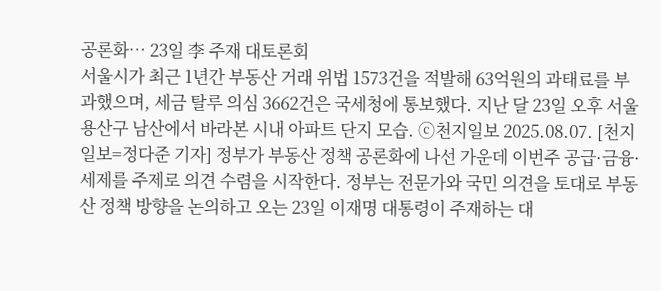공론화… 23일 李 주재 대토론회
서울시가 최근 1년간 부동산 거래 위법 1573건을 적발해 63억원의 과태료를 부과했으며, 세금 탈루 의심 3662건은 국세청에 통보했다. 지난 달 23일 오후 서울 용산구 남산에서 바라본 시내 아파트 단지 모습. ⓒ천지일보 2025.08.07. [천지일보=정다준 기자] 정부가 부동산 정책 공론화에 나선 가운데 이번주 공급·금융·세제를 주제로 의견 수렴을 시작한다. 정부는 전문가와 국민 의견을 토대로 부동산 정책 방향을 논의하고 오는 23일 이재명 대통령이 주재하는 대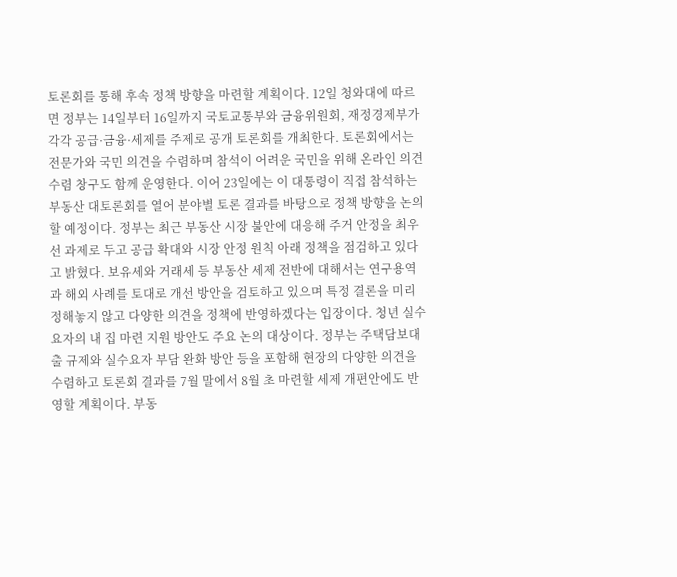토론회를 통해 후속 정책 방향을 마련할 계획이다. 12일 청와대에 따르면 정부는 14일부터 16일까지 국토교통부와 금융위원회, 재정경제부가 각각 공급·금융·세제를 주제로 공개 토론회를 개최한다. 토론회에서는 전문가와 국민 의견을 수렴하며 참석이 어려운 국민을 위해 온라인 의견수렴 창구도 함께 운영한다. 이어 23일에는 이 대통령이 직접 참석하는 부동산 대토론회를 열어 분야별 토론 결과를 바탕으로 정책 방향을 논의할 예정이다. 정부는 최근 부동산 시장 불안에 대응해 주거 안정을 최우선 과제로 두고 공급 확대와 시장 안정 원칙 아래 정책을 점검하고 있다고 밝혔다. 보유세와 거래세 등 부동산 세제 전반에 대해서는 연구용역과 해외 사례를 토대로 개선 방안을 검토하고 있으며 특정 결론을 미리 정해놓지 않고 다양한 의견을 정책에 반영하겠다는 입장이다. 청년 실수요자의 내 집 마련 지원 방안도 주요 논의 대상이다. 정부는 주택담보대출 규제와 실수요자 부담 완화 방안 등을 포함해 현장의 다양한 의견을 수렴하고 토론회 결과를 7월 말에서 8월 초 마련할 세제 개편안에도 반영할 계획이다. 부동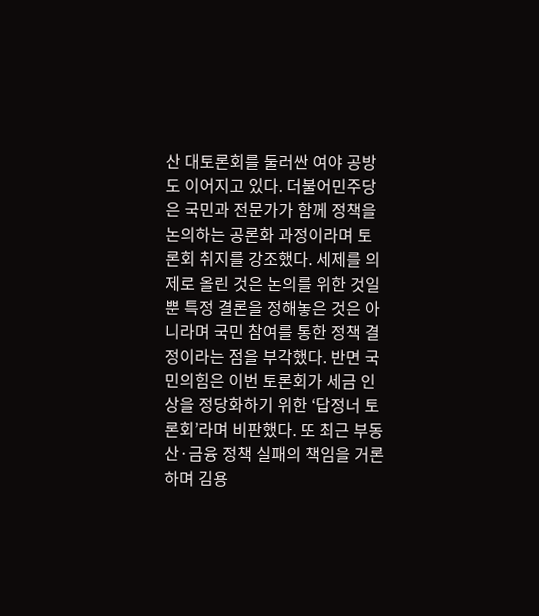산 대토론회를 둘러싼 여야 공방도 이어지고 있다. 더불어민주당은 국민과 전문가가 함께 정책을 논의하는 공론화 과정이라며 토론회 취지를 강조했다. 세제를 의제로 올린 것은 논의를 위한 것일 뿐 특정 결론을 정해놓은 것은 아니라며 국민 참여를 통한 정책 결정이라는 점을 부각했다. 반면 국민의힘은 이번 토론회가 세금 인상을 정당화하기 위한 ‘답정너 토론회’라며 비판했다. 또 최근 부동산·금융 정책 실패의 책임을 거론하며 김용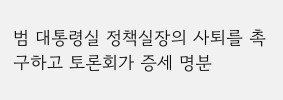범 대통령실 정책실장의 사퇴를 촉구하고 토론회가 증세 명분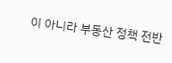이 아니라 부동산 정책 전반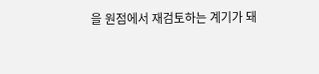을 원점에서 재검토하는 계기가 돼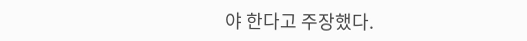야 한다고 주장했다.